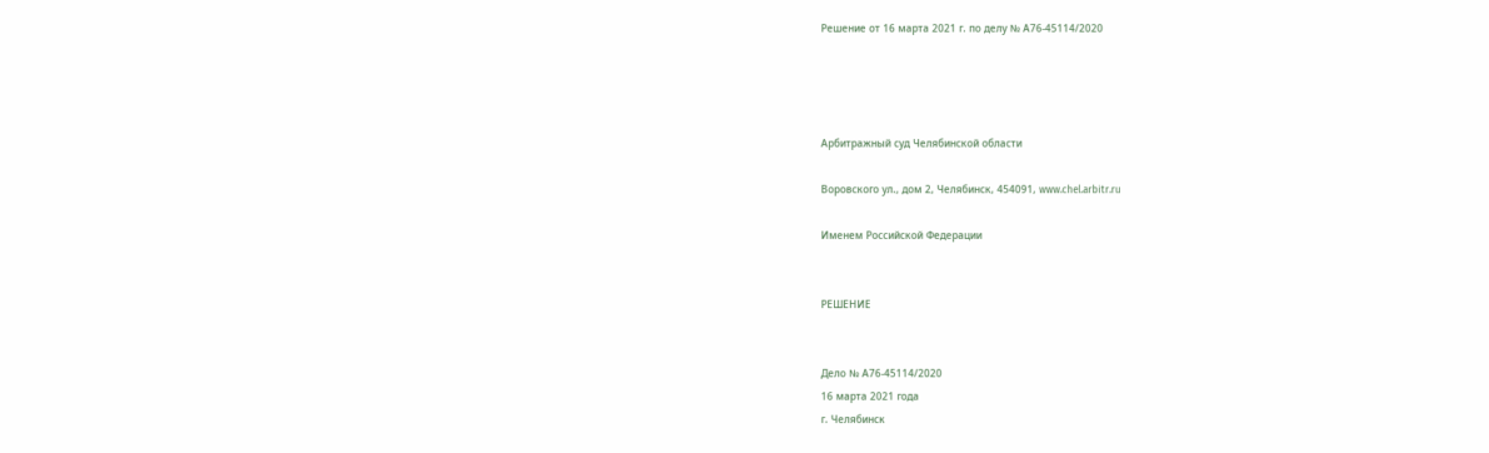Решение от 16 марта 2021 г. по делу № А76-45114/2020




Арбитражный суд Челябинской области

Воровского ул., дом 2, Челябинск, 454091, www.chel.arbitr.ru

Именем Российской Федерации


РЕШЕНИЕ


Дело № А76-45114/2020
16 марта 2021 года
г. Челябинск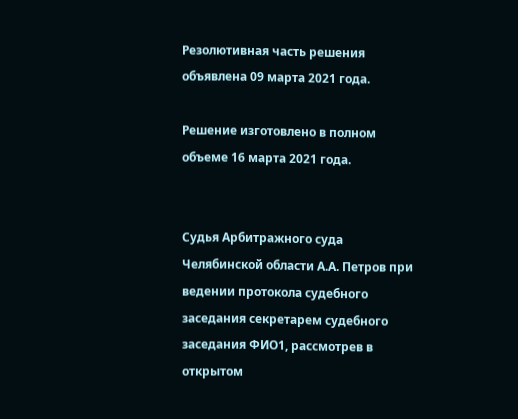Резолютивная часть решения объявлена 09 марта 2021 года.

Решение изготовлено в полном объеме 16 марта 2021 года.


Судья Арбитражного суда Челябинской области А.А. Петров при ведении протокола судебного заседания секретарем судебного заседания ФИО1, рассмотрев в открытом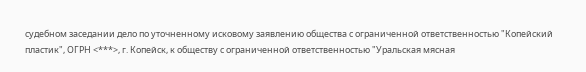судебном заседании дело по уточненному исковому заявлению общества с ограниченной ответственностью "Копейский пластик", ОГРН <***>, г. Копейск, к обществу с ограниченной ответственностью "Уральская мясная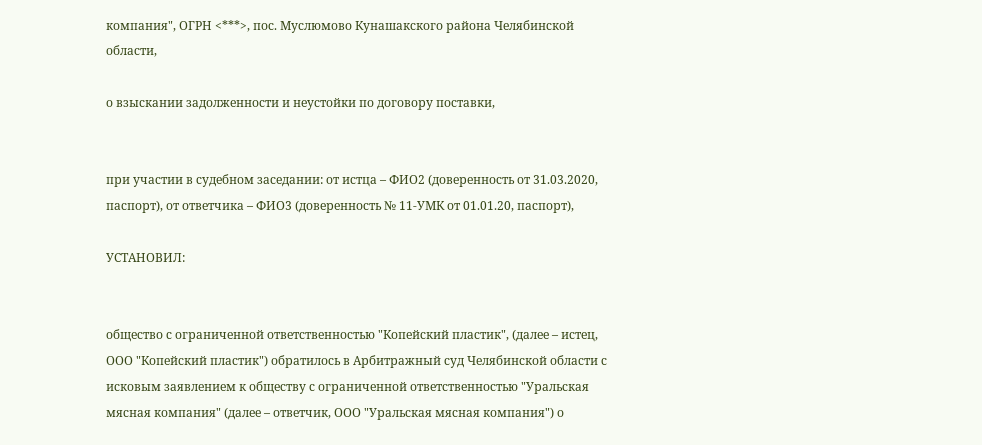компания", ОГРН <***>, пос. Муслюмово Кунашакского района Челябинской области,

о взыскании задолженности и неустойки по договору поставки,


при участии в судебном заседании: от истца – ФИО2 (доверенность от 31.03.2020, паспорт), от ответчика – ФИО3 (доверенность № 11-УМК от 01.01.20, паспорт),

УСТАНОВИЛ:


общество с ограниченной ответственностью "Копейский пластик", (далее – истец, ООО "Копейский пластик") обратилось в Арбитражный суд Челябинской области с исковым заявлением к обществу с ограниченной ответственностью "Уральская мясная компания" (далее – ответчик, ООО "Уральская мясная компания") о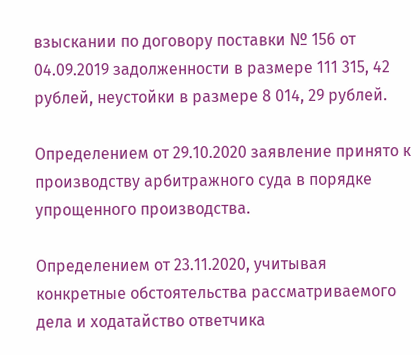взыскании по договору поставки № 156 от 04.09.2019 задолженности в размере 111 315, 42 рублей, неустойки в размере 8 014, 29 рублей.

Определением от 29.10.2020 заявление принято к производству арбитражного суда в порядке упрощенного производства.

Определением от 23.11.2020, учитывая конкретные обстоятельства рассматриваемого дела и ходатайство ответчика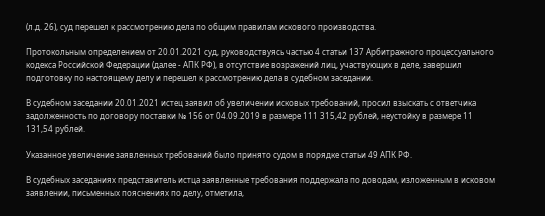(л.д. 26), суд перешел к рассмотрению дела по общим правилам искового производства.

Протокольным определением от 20.01.2021 суд, руководствуясь частью 4 статьи 137 Арбитражного процессуального кодекса Российской Федерации (далее - АПК РФ), в отсутствие возражений лиц, участвующих в деле, завершил подготовку по настоящему делу и перешел к рассмотрению дела в судебном заседании.

В судебном заседании 20.01.2021 истец заявил об увеличении исковых требований, просил взыскать с ответчика задолженность по договору поставки № 156 от 04.09.2019 в размере 111 315,42 рублей, неустойку в размере 11 131,54 рублей.

Указанное увеличение заявленных требований было принято судом в порядке статьи 49 АПК РФ.

В судебных заседаниях представитель истца заявленные требования поддержала по доводам, изложенным в исковом заявлении, письменных пояснениях по делу, отметила,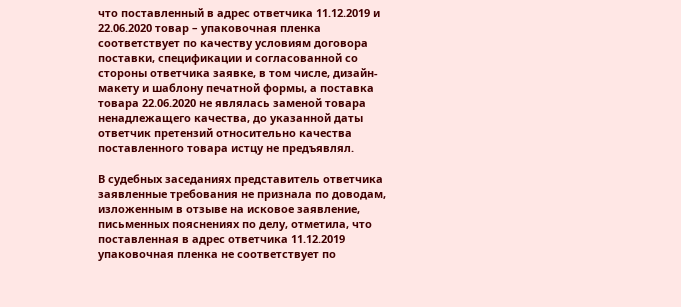что поставленный в адрес ответчика 11.12.2019 и 22.06.2020 товар – упаковочная пленка соответствует по качеству условиям договора поставки, спецификации и согласованной со стороны ответчика заявке, в том числе, дизайн-макету и шаблону печатной формы, а поставка товара 22.06.2020 не являлась заменой товара ненадлежащего качества, до указанной даты ответчик претензий относительно качества поставленного товара истцу не предъявлял.

В судебных заседаниях представитель ответчика заявленные требования не признала по доводам, изложенным в отзыве на исковое заявление, письменных пояснениях по делу, отметила, что поставленная в адрес ответчика 11.12.2019 упаковочная пленка не соответствует по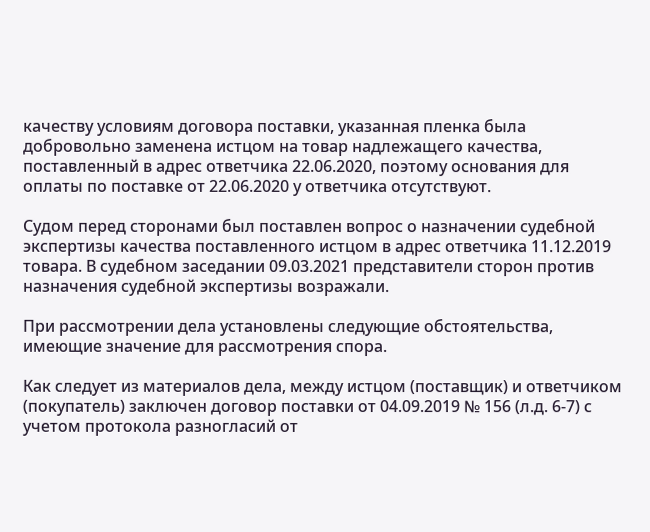качеству условиям договора поставки, указанная пленка была добровольно заменена истцом на товар надлежащего качества, поставленный в адрес ответчика 22.06.2020, поэтому основания для оплаты по поставке от 22.06.2020 у ответчика отсутствуют.

Судом перед сторонами был поставлен вопрос о назначении судебной экспертизы качества поставленного истцом в адрес ответчика 11.12.2019 товара. В судебном заседании 09.03.2021 представители сторон против назначения судебной экспертизы возражали.

При рассмотрении дела установлены следующие обстоятельства, имеющие значение для рассмотрения спора.

Как следует из материалов дела, между истцом (поставщик) и ответчиком (покупатель) заключен договор поставки от 04.09.2019 № 156 (л.д. 6-7) с учетом протокола разногласий от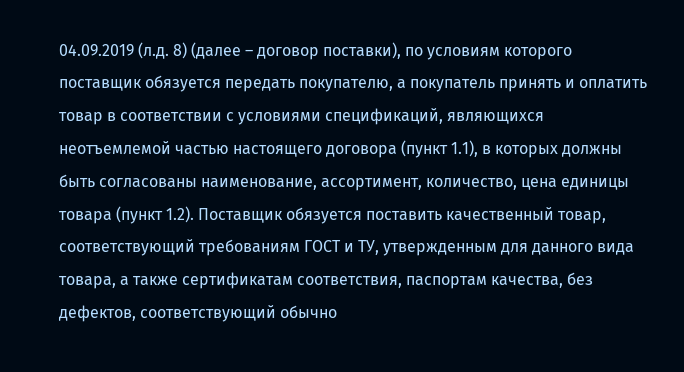04.09.2019 (л.д. 8) (далее – договор поставки), по условиям которого поставщик обязуется передать покупателю, а покупатель принять и оплатить товар в соответствии с условиями спецификаций, являющихся неотъемлемой частью настоящего договора (пункт 1.1), в которых должны быть согласованы наименование, ассортимент, количество, цена единицы товара (пункт 1.2). Поставщик обязуется поставить качественный товар, соответствующий требованиям ГОСТ и ТУ, утвержденным для данного вида товара, а также сертификатам соответствия, паспортам качества, без дефектов, соответствующий обычно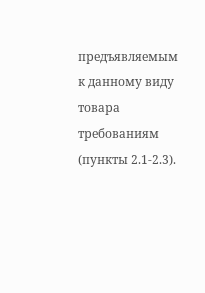предъявляемым к данному виду товара требованиям (пункты 2.1-2.3).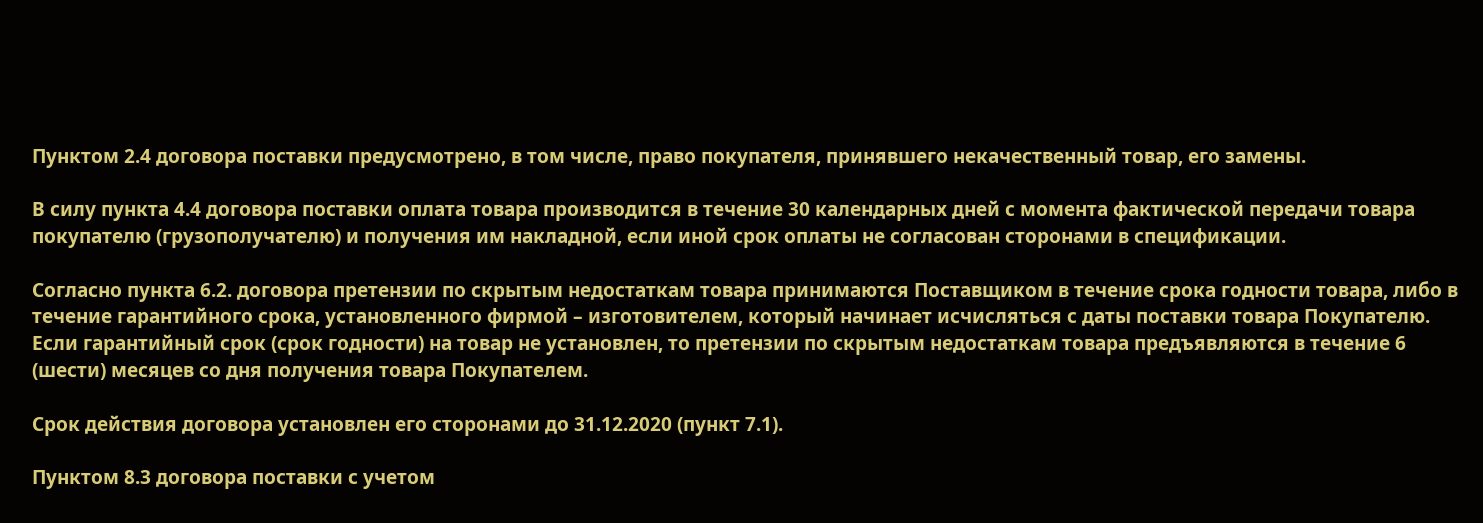Пунктом 2.4 договора поставки предусмотрено, в том числе, право покупателя, принявшего некачественный товар, его замены.

В силу пункта 4.4 договора поставки оплата товара производится в течение 30 календарных дней с момента фактической передачи товара покупателю (грузополучателю) и получения им накладной, если иной срок оплаты не согласован сторонами в спецификации.

Согласно пункта 6.2. договора претензии по скрытым недостаткам товара принимаются Поставщиком в течение срока годности товара, либо в течение гарантийного срока, установленного фирмой – изготовителем, который начинает исчисляться с даты поставки товара Покупателю. Если гарантийный срок (срок годности) на товар не установлен, то претензии по скрытым недостаткам товара предъявляются в течение 6 (шести) месяцев со дня получения товара Покупателем.

Срок действия договора установлен его сторонами до 31.12.2020 (пункт 7.1).

Пунктом 8.3 договора поставки с учетом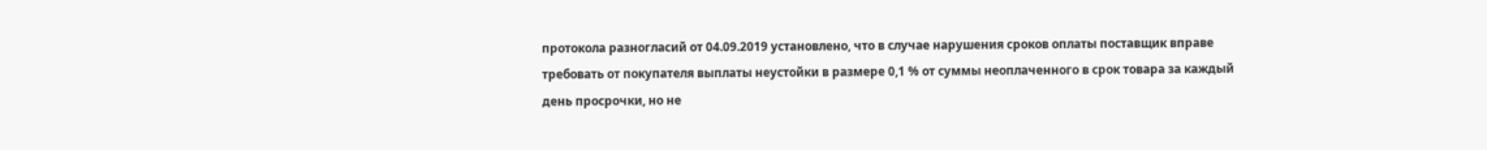протокола разногласий от 04.09.2019 установлено, что в случае нарушения сроков оплаты поставщик вправе требовать от покупателя выплаты неустойки в размере 0,1 % от суммы неоплаченного в срок товара за каждый день просрочки, но не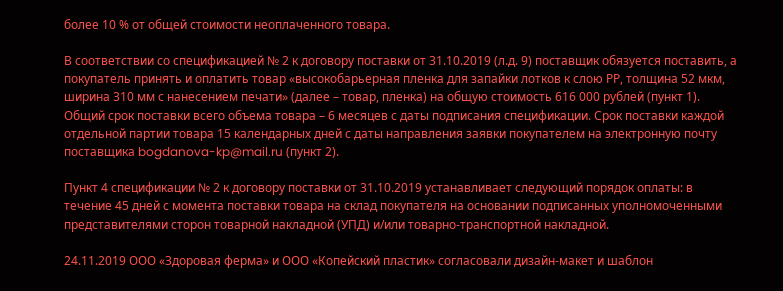более 10 % от общей стоимости неоплаченного товара.

В соответствии со спецификацией № 2 к договору поставки от 31.10.2019 (л.д. 9) поставщик обязуется поставить, а покупатель принять и оплатить товар «высокобарьерная пленка для запайки лотков к слою РР, толщина 52 мкм, ширина 310 мм с нанесением печати» (далее – товар, пленка) на общую стоимость 616 000 рублей (пункт 1). Общий срок поставки всего объема товара – 6 месяцев с даты подписания спецификации. Срок поставки каждой отдельной партии товара 15 календарных дней с даты направления заявки покупателем на электронную почту поставщика bogdanova-kp@mail.ru (пункт 2).

Пункт 4 спецификации № 2 к договору поставки от 31.10.2019 устанавливает следующий порядок оплаты: в течение 45 дней с момента поставки товара на склад покупателя на основании подписанных уполномоченными представителями сторон товарной накладной (УПД) и/или товарно-транспортной накладной.

24.11.2019 ООО «Здоровая ферма» и ООО «Копейский пластик» согласовали дизайн-макет и шаблон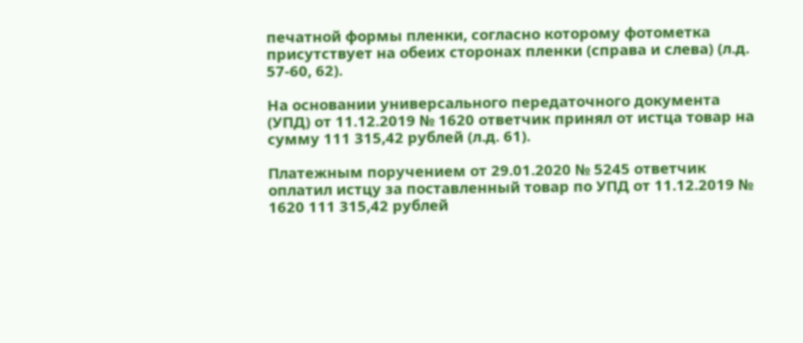печатной формы пленки, согласно которому фотометка присутствует на обеих сторонах пленки (справа и слева) (л.д. 57-60, 62).

На основании универсального передаточного документа (УПД) от 11.12.2019 № 1620 ответчик принял от истца товар на сумму 111 315,42 рублей (л.д. 61).

Платежным поручением от 29.01.2020 № 5245 ответчик оплатил истцу за поставленный товар по УПД от 11.12.2019 № 1620 111 315,42 рублей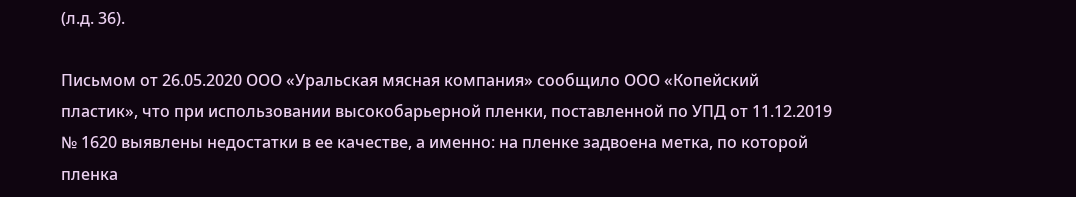(л.д. 36).

Письмом от 26.05.2020 ООО «Уральская мясная компания» сообщило ООО «Копейский пластик», что при использовании высокобарьерной пленки, поставленной по УПД от 11.12.2019 № 1620 выявлены недостатки в ее качестве, а именно: на пленке задвоена метка, по которой пленка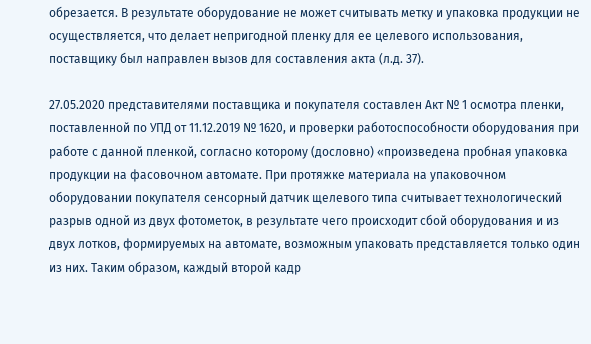обрезается. В результате оборудование не может считывать метку и упаковка продукции не осуществляется, что делает непригодной пленку для ее целевого использования, поставщику был направлен вызов для составления акта (л.д. 37).

27.05.2020 представителями поставщика и покупателя составлен Акт № 1 осмотра пленки, поставленной по УПД от 11.12.2019 № 1620, и проверки работоспособности оборудования при работе с данной пленкой, согласно которому (дословно) «произведена пробная упаковка продукции на фасовочном автомате. При протяжке материала на упаковочном оборудовании покупателя сенсорный датчик щелевого типа считывает технологический разрыв одной из двух фотометок, в результате чего происходит сбой оборудования и из двух лотков, формируемых на автомате, возможным упаковать представляется только один из них. Таким образом, каждый второй кадр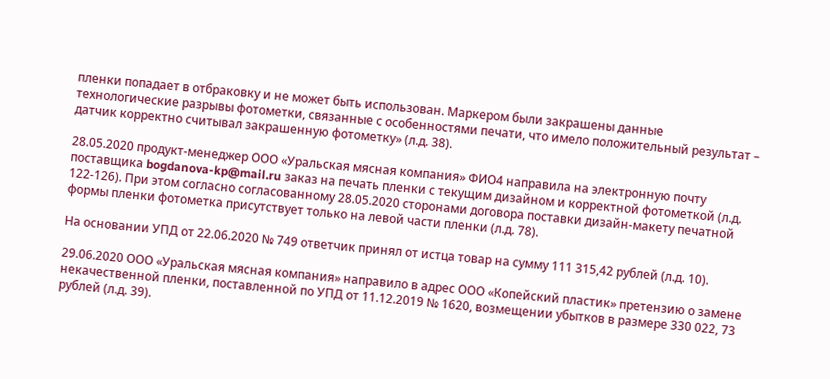пленки попадает в отбраковку и не может быть использован. Маркером были закрашены данные технологические разрывы фотометки, связанные с особенностями печати, что имело положительный результат – датчик корректно считывал закрашенную фотометку» (л.д. 38).

28.05.2020 продукт-менеджер ООО «Уральская мясная компания» ФИО4 направила на электронную почту поставщика bogdanova-kp@mail.ru заказ на печать пленки с текущим дизайном и корректной фотометкой (л.д. 122-126). При этом согласно согласованному 28.05.2020 сторонами договора поставки дизайн-макету печатной формы пленки фотометка присутствует только на левой части пленки (л.д. 78).

На основании УПД от 22.06.2020 № 749 ответчик принял от истца товар на сумму 111 315,42 рублей (л.д. 10).

29.06.2020 ООО «Уральская мясная компания» направило в адрес ООО «Копейский пластик» претензию о замене некачественной пленки, поставленной по УПД от 11.12.2019 № 1620, возмещении убытков в размере 330 022, 73 рублей (л.д. 39).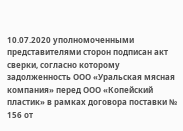10.07.2020 уполномоченными представителями сторон подписан акт сверки, согласно которому задолженность ООО «Уральская мясная компания» перед ООО «Копейский пластик» в рамках договора поставки № 156 от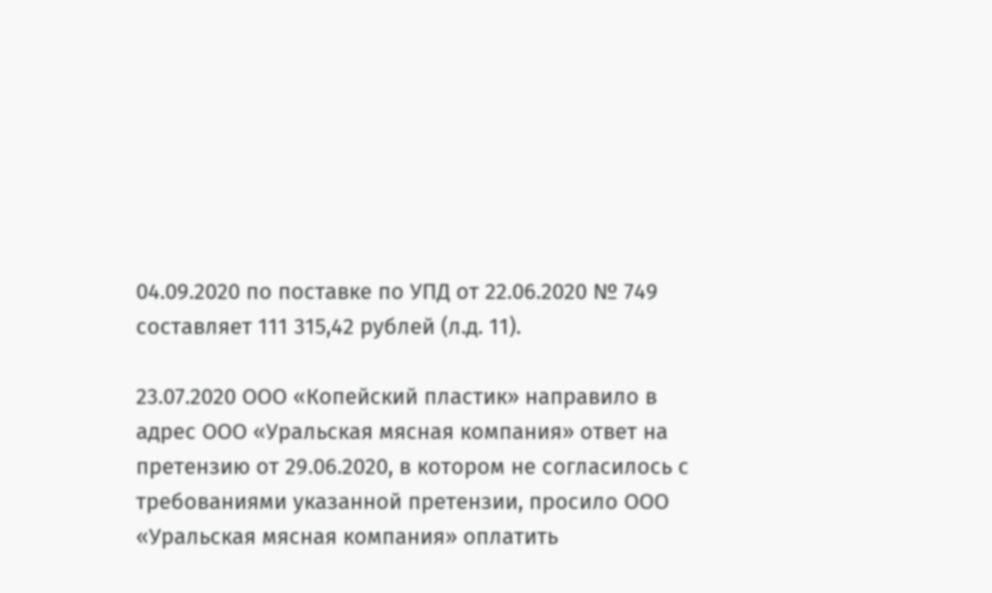04.09.2020 по поставке по УПД от 22.06.2020 № 749 составляет 111 315,42 рублей (л.д. 11).

23.07.2020 ООО «Копейский пластик» направило в адрес ООО «Уральская мясная компания» ответ на претензию от 29.06.2020, в котором не согласилось с требованиями указанной претензии, просило ООО «Уральская мясная компания» оплатить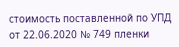стоимость поставленной по УПД от 22.06.2020 № 749 пленки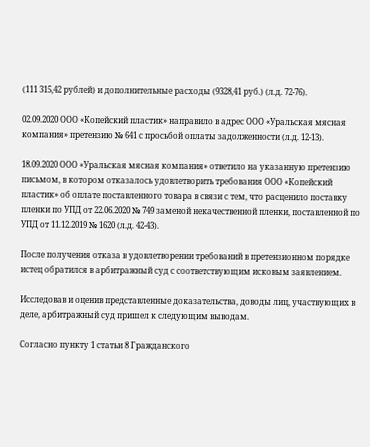(111 315,42 рублей) и дополнительные расходы (9328,41 руб.) (л.д. 72-76).

02.09.2020 ООО «Копейский пластик» направило в адрес ООО «Уральская мясная компания» претензию № 641 с просьбой оплаты задолженности (л.д. 12-13).

18.09.2020 ООО «Уральская мясная компания» ответило на указанную претензию письмом, в котором отказалось удовлетворить требования ООО «Копейский пластик» об оплате поставленного товара в связи с тем, что расценило поставку пленки по УПД от 22.06.2020 № 749 заменой некачественной пленки, поставленной по УПД от 11.12.2019 № 1620 (л.д. 42-43).

После получения отказа в удовлетворении требований в претензионном порядке истец обратился в арбитражный суд с соответствующим исковым заявлением.

Исследовав и оценив представленные доказательства, доводы лиц, участвующих в деле, арбитражный суд пришел к следующим выводам.

Согласно пункту 1 статьи 8 Гражданского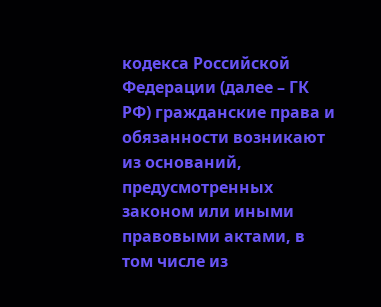кодекса Российской Федерации (далее – ГК РФ) гражданские права и обязанности возникают из оснований, предусмотренных законом или иными правовыми актами, в том числе из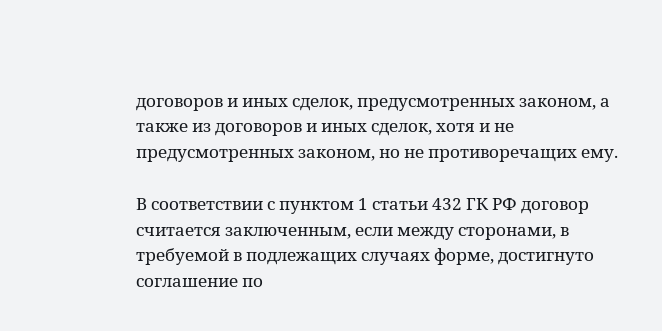договоров и иных сделок, предусмотренных законом, а также из договоров и иных сделок, хотя и не предусмотренных законом, но не противоречащих ему.

В соответствии с пунктом 1 статьи 432 ГК РФ договор считается заключенным, если между сторонами, в требуемой в подлежащих случаях форме, достигнуто соглашение по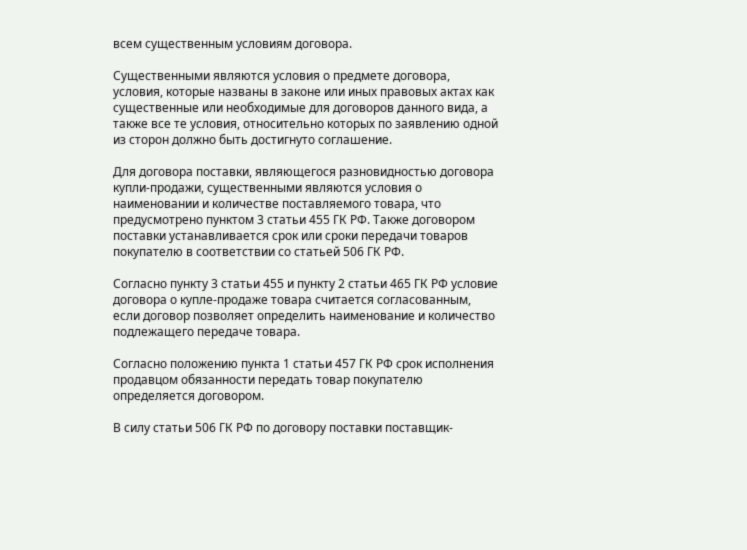всем существенным условиям договора.

Существенными являются условия о предмете договора, условия, которые названы в законе или иных правовых актах как существенные или необходимые для договоров данного вида, а также все те условия, относительно которых по заявлению одной из сторон должно быть достигнуто соглашение.

Для договора поставки, являющегося разновидностью договора купли-продажи, существенными являются условия о наименовании и количестве поставляемого товара, что предусмотрено пунктом 3 статьи 455 ГК РФ. Также договором поставки устанавливается срок или сроки передачи товаров покупателю в соответствии со статьей 506 ГК РФ.

Согласно пункту 3 статьи 455 и пункту 2 статьи 465 ГК РФ условие договора о купле-продаже товара считается согласованным, если договор позволяет определить наименование и количество подлежащего передаче товара.

Согласно положению пункта 1 статьи 457 ГК РФ срок исполнения продавцом обязанности передать товар покупателю определяется договором.

В силу статьи 506 ГК РФ по договору поставки поставщик-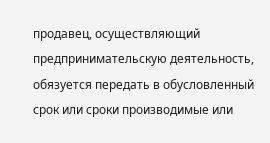продавец, осуществляющий предпринимательскую деятельность, обязуется передать в обусловленный срок или сроки производимые или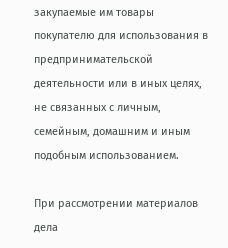закупаемые им товары покупателю для использования в предпринимательской деятельности или в иных целях, не связанных с личным, семейным, домашним и иным подобным использованием.

При рассмотрении материалов дела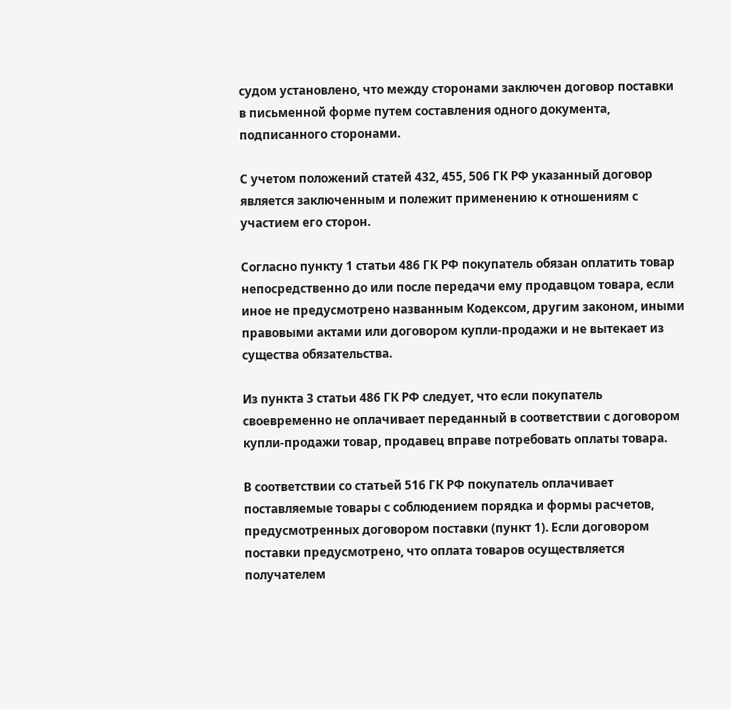судом установлено, что между сторонами заключен договор поставки в письменной форме путем составления одного документа, подписанного сторонами.

С учетом положений статей 432, 455, 506 ГК РФ указанный договор является заключенным и полежит применению к отношениям с участием его сторон.

Согласно пункту 1 статьи 486 ГК РФ покупатель обязан оплатить товар непосредственно до или после передачи ему продавцом товара, если иное не предусмотрено названным Кодексом, другим законом, иными правовыми актами или договором купли-продажи и не вытекает из существа обязательства.

Из пункта 3 статьи 486 ГК РФ следует, что если покупатель своевременно не оплачивает переданный в соответствии с договором купли-продажи товар, продавец вправе потребовать оплаты товара.

В соответствии со статьей 516 ГК РФ покупатель оплачивает поставляемые товары с соблюдением порядка и формы расчетов, предусмотренных договором поставки (пункт 1). Если договором поставки предусмотрено, что оплата товаров осуществляется получателем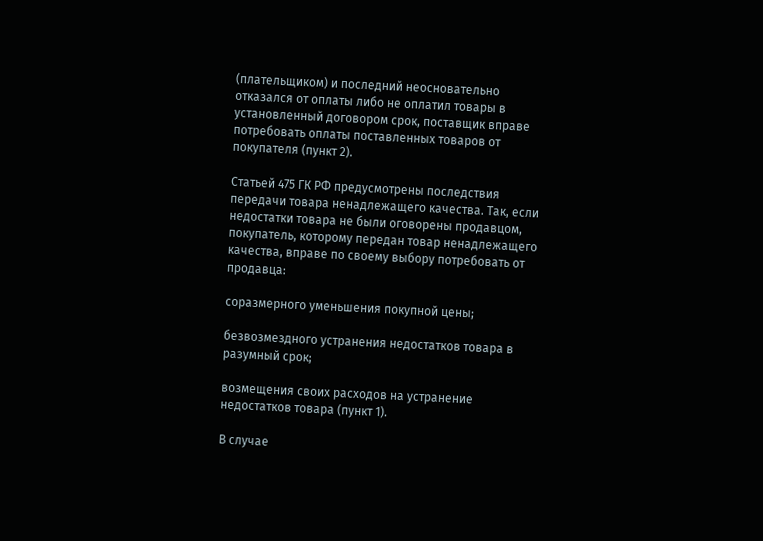(плательщиком) и последний неосновательно отказался от оплаты либо не оплатил товары в установленный договором срок, поставщик вправе потребовать оплаты поставленных товаров от покупателя (пункт 2).

Статьей 475 ГК РФ предусмотрены последствия передачи товара ненадлежащего качества. Так, если недостатки товара не были оговорены продавцом, покупатель, которому передан товар ненадлежащего качества, вправе по своему выбору потребовать от продавца:

соразмерного уменьшения покупной цены;

безвозмездного устранения недостатков товара в разумный срок;

возмещения своих расходов на устранение недостатков товара (пункт 1).

В случае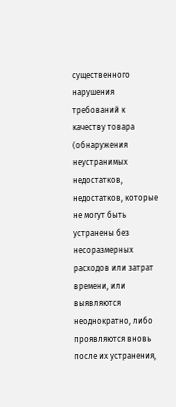существенного нарушения требований к качеству товара (обнаружения неустранимых недостатков, недостатков, которые не могут быть устранены без несоразмерных расходов или затрат времени, или выявляются неоднократно, либо проявляются вновь после их устранения,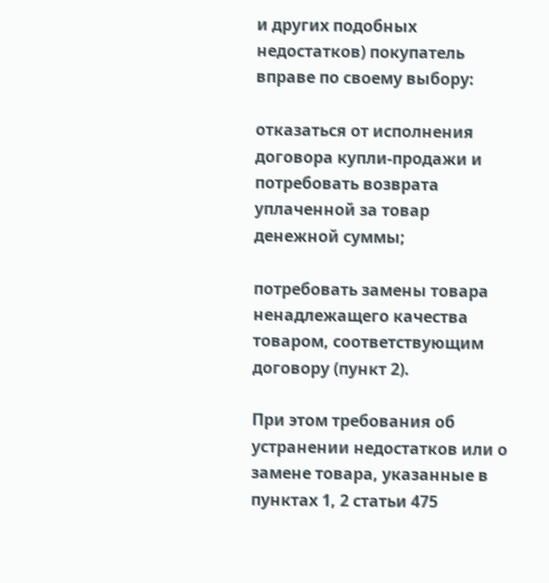и других подобных недостатков) покупатель вправе по своему выбору:

отказаться от исполнения договора купли-продажи и потребовать возврата уплаченной за товар денежной суммы;

потребовать замены товара ненадлежащего качества товаром, соответствующим договору (пункт 2).

При этом требования об устранении недостатков или о замене товара, указанные в пунктах 1, 2 статьи 475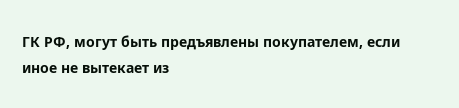ГК РФ, могут быть предъявлены покупателем, если иное не вытекает из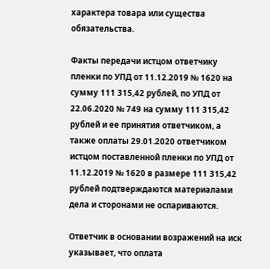характера товара или существа обязательства.

Факты передачи истцом ответчику пленки по УПД от 11.12.2019 № 1620 на сумму 111 315,42 рублей, по УПД от 22.06.2020 № 749 на сумму 111 315,42 рублей и ее принятия ответчиком, а также оплаты 29.01.2020 ответчиком истцом поставленной пленки по УПД от 11.12.2019 № 1620 в размере 111 315,42 рублей подтверждаются материалами дела и сторонами не оспариваются.

Ответчик в основании возражений на иск указывает, что оплата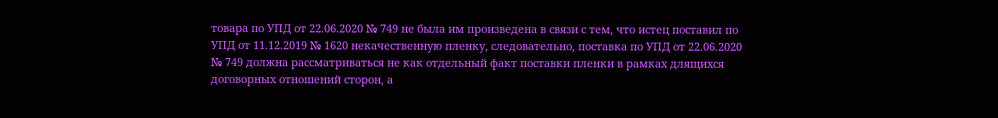товара по УПД от 22.06.2020 № 749 не была им произведена в связи с тем, что истец поставил по УПД от 11.12.2019 № 1620 некачественную пленку, следовательно, поставка по УПД от 22.06.2020 № 749 должна рассматриваться не как отдельный факт поставки пленки в рамках длящихся договорных отношений сторон, а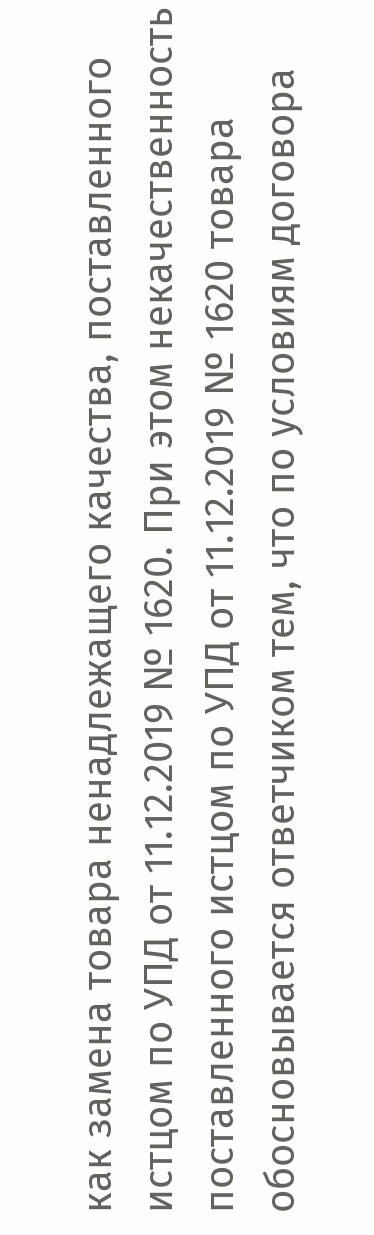как замена товара ненадлежащего качества, поставленного истцом по УПД от 11.12.2019 № 1620. При этом некачественность поставленного истцом по УПД от 11.12.2019 № 1620 товара обосновывается ответчиком тем, что по условиям договора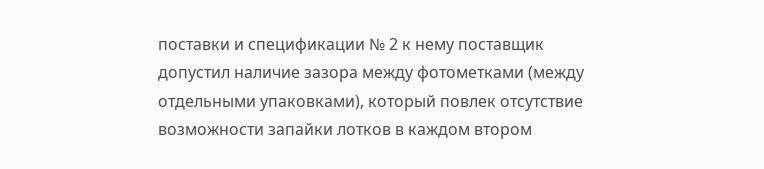поставки и спецификации № 2 к нему поставщик допустил наличие зазора между фотометками (между отдельными упаковками), который повлек отсутствие возможности запайки лотков в каждом втором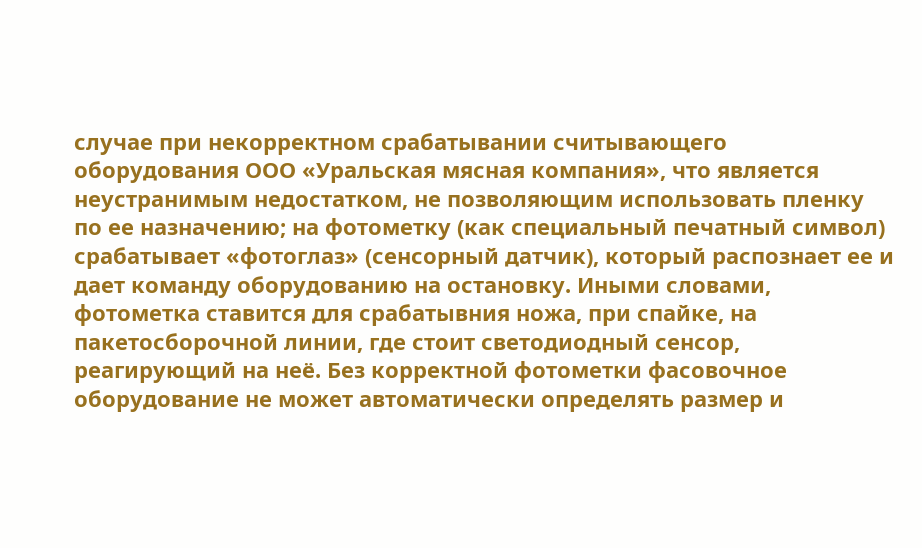случае при некорректном срабатывании считывающего оборудования ООО «Уральская мясная компания», что является неустранимым недостатком, не позволяющим использовать пленку по ее назначению; на фотометку (как специальный печатный символ) срабатывает «фотоглаз» (сенсорный датчик), который распознает ее и дает команду оборудованию на остановку. Иными словами, фотометка ставится для срабатывния ножа, при спайке, на пакетосборочной линии, где стоит светодиодный сенсор, реагирующий на неё. Без корректной фотометки фасовочное оборудование не может автоматически определять размер и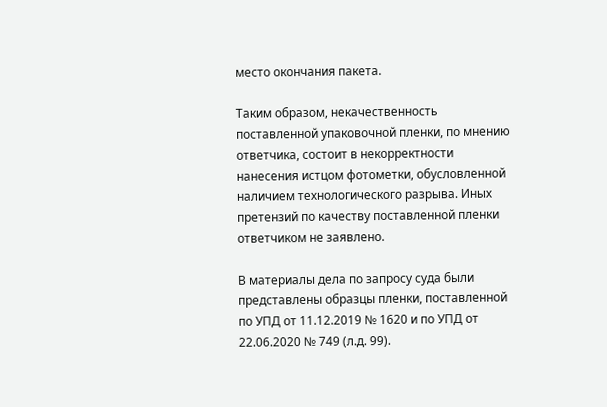место окончания пакета.

Таким образом, некачественность поставленной упаковочной пленки, по мнению ответчика, состоит в некорректности нанесения истцом фотометки, обусловленной наличием технологического разрыва. Иных претензий по качеству поставленной пленки ответчиком не заявлено.

В материалы дела по запросу суда были представлены образцы пленки, поставленной по УПД от 11.12.2019 № 1620 и по УПД от 22.06.2020 № 749 (л.д. 99).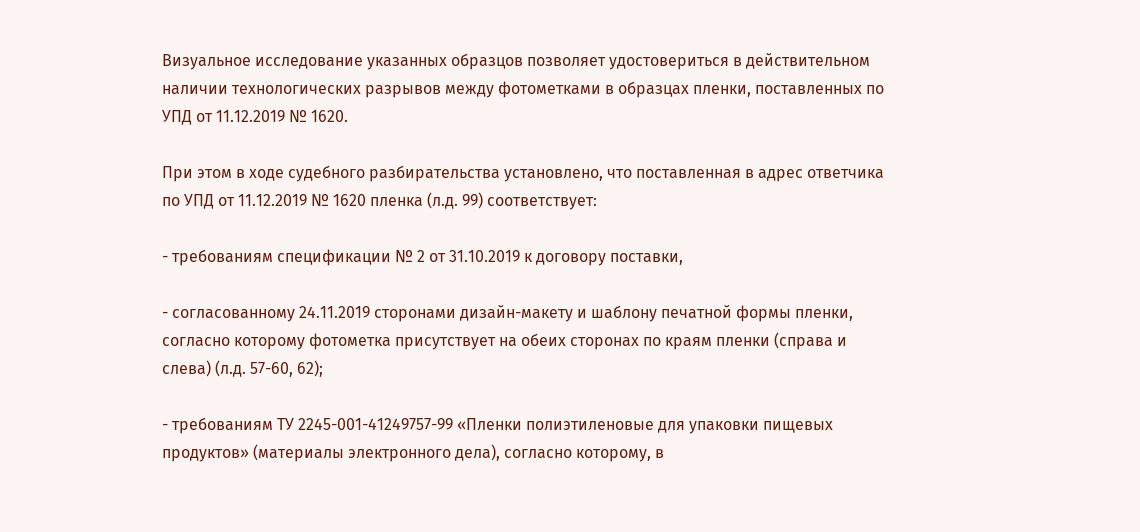Визуальное исследование указанных образцов позволяет удостовериться в действительном наличии технологических разрывов между фотометками в образцах пленки, поставленных по УПД от 11.12.2019 № 1620.

При этом в ходе судебного разбирательства установлено, что поставленная в адрес ответчика по УПД от 11.12.2019 № 1620 пленка (л.д. 99) соответствует:

- требованиям спецификации № 2 от 31.10.2019 к договору поставки,

- согласованному 24.11.2019 сторонами дизайн-макету и шаблону печатной формы пленки, согласно которому фотометка присутствует на обеих сторонах по краям пленки (справа и слева) (л.д. 57-60, 62);

- требованиям ТУ 2245-001-41249757-99 «Пленки полиэтиленовые для упаковки пищевых продуктов» (материалы электронного дела), согласно которому, в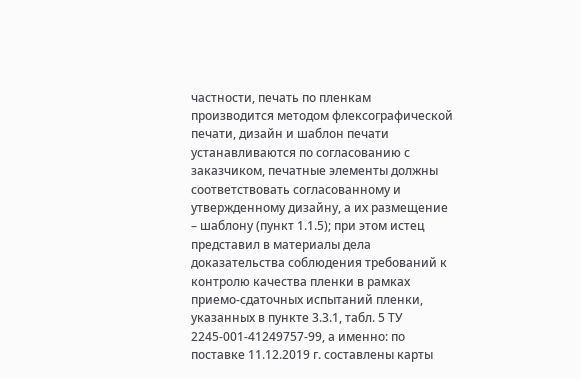частности, печать по пленкам производится методом флексографической печати, дизайн и шаблон печати устанавливаются по согласованию с заказчиком, печатные элементы должны соответствовать согласованному и утвержденному дизайну, а их размещение – шаблону (пункт 1.1.5); при этом истец представил в материалы дела доказательства соблюдения требований к контролю качества пленки в рамках приемо-сдаточных испытаний пленки, указанных в пункте 3.3.1, табл. 5 ТУ 2245-001-41249757-99, а именно: по поставке 11.12.2019 г. составлены карты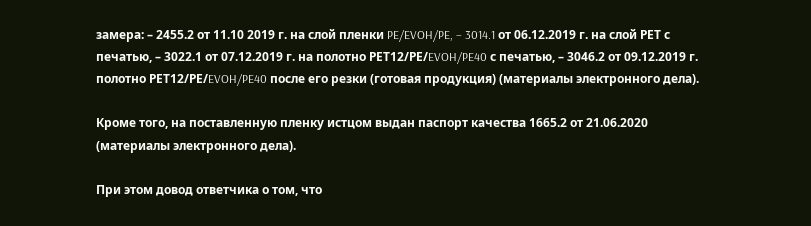замера: – 2455.2 от 11.10 2019 г. на слой пленки PE/EVOH/PE, – 3014.1 от 06.12.2019 г. на слой РЕТ с печатью, – 3022.1 от 07.12.2019 г. на полотно PEТ12/РЕ/EVOH/PE40 с печатью, – 3046.2 от 09.12.2019 г. полотно PEТ12/РЕ/EVOH/PE40 после его резки (готовая продукция) (материалы электронного дела).

Кроме того, на поставленную пленку истцом выдан паспорт качества 1665.2 от 21.06.2020 (материалы электронного дела).

При этом довод ответчика о том, что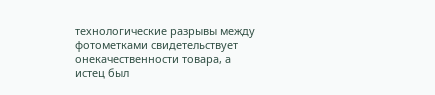технологические разрывы между фотометками свидетельствует онекачественности товара, а истец был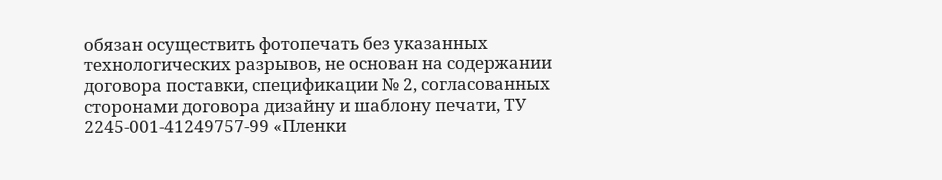обязан осуществить фотопечать без указанных технологических разрывов, не основан на содержании договора поставки, спецификации № 2, согласованных сторонами договора дизайну и шаблону печати, ТУ 2245-001-41249757-99 «Пленки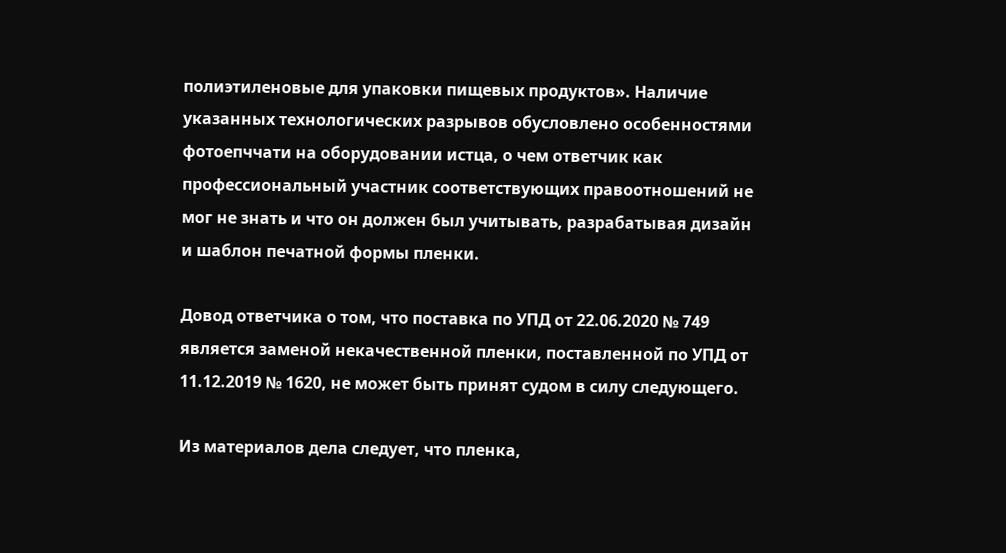полиэтиленовые для упаковки пищевых продуктов». Наличие указанных технологических разрывов обусловлено особенностями фотоепччати на оборудовании истца, о чем ответчик как профессиональный участник соответствующих правоотношений не мог не знать и что он должен был учитывать, разрабатывая дизайн и шаблон печатной формы пленки.

Довод ответчика о том, что поставка по УПД от 22.06.2020 № 749 является заменой некачественной пленки, поставленной по УПД от 11.12.2019 № 1620, не может быть принят судом в силу следующего.

Из материалов дела следует, что пленка,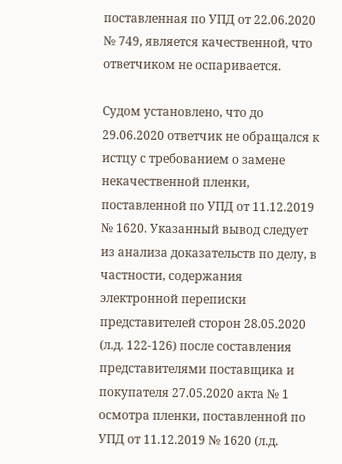поставленная по УПД от 22.06.2020 № 749, является качественной, что ответчиком не оспаривается.

Судом установлено, что до 29.06.2020 ответчик не обращался к истцу с требованием о замене некачественной пленки, поставленной по УПД от 11.12.2019 № 1620. Указанный вывод следует из анализа доказательств по делу, в частности, содержания электронной переписки представителей сторон 28.05.2020 (л.д. 122-126) после составления представителями поставщика и покупателя 27.05.2020 акта № 1 осмотра пленки, поставленной по УПД от 11.12.2019 № 1620 (л.д.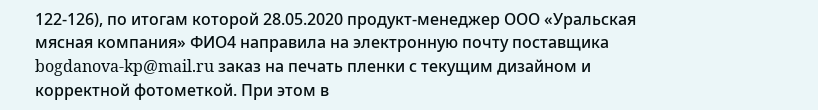122-126), по итогам которой 28.05.2020 продукт-менеджер ООО «Уральская мясная компания» ФИО4 направила на электронную почту поставщика bogdanova-kp@mail.ru заказ на печать пленки с текущим дизайном и корректной фотометкой. При этом в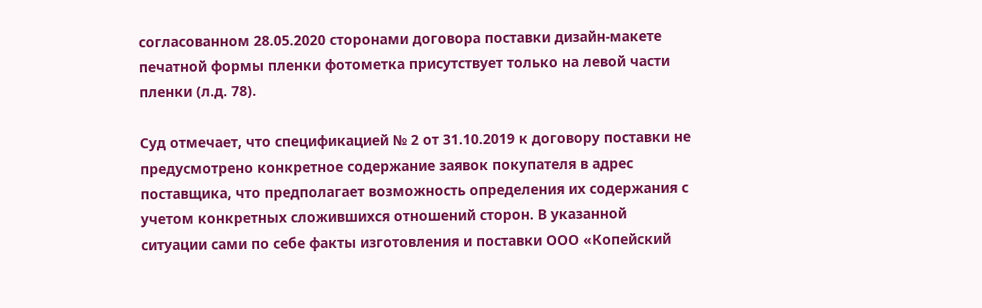согласованном 28.05.2020 сторонами договора поставки дизайн-макете печатной формы пленки фотометка присутствует только на левой части пленки (л.д. 78).

Суд отмечает, что спецификацией № 2 от 31.10.2019 к договору поставки не предусмотрено конкретное содержание заявок покупателя в адрес поставщика, что предполагает возможность определения их содержания с учетом конкретных сложившихся отношений сторон. В указанной ситуации сами по себе факты изготовления и поставки ООО «Копейский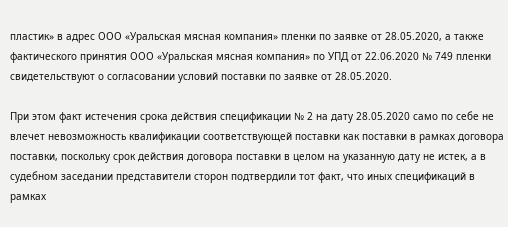пластик» в адрес ООО «Уральская мясная компания» пленки по заявке от 28.05.2020, а также фактического принятия ООО «Уральская мясная компания» по УПД от 22.06.2020 № 749 пленки свидетельствуют о согласовании условий поставки по заявке от 28.05.2020.

При этом факт истечения срока действия спецификации № 2 на дату 28.05.2020 само по себе не влечет невозможность квалификации соответствующей поставки как поставки в рамках договора поставки, поскольку срок действия договора поставки в целом на указанную дату не истек, а в судебном заседании представители сторон подтвердили тот факт, что иных спецификаций в рамках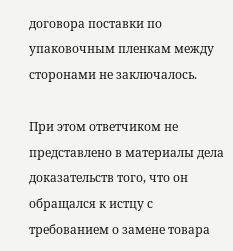договора поставки по упаковочным пленкам между сторонами не заключалось.

При этом ответчиком не представлено в материалы дела доказательств того, что он обращался к истцу с требованием о замене товара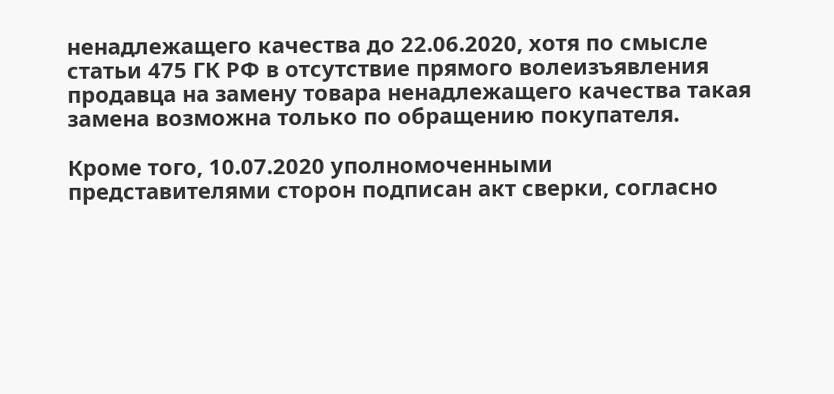ненадлежащего качества до 22.06.2020, хотя по смысле статьи 475 ГК РФ в отсутствие прямого волеизъявления продавца на замену товара ненадлежащего качества такая замена возможна только по обращению покупателя.

Кроме того, 10.07.2020 уполномоченными представителями сторон подписан акт сверки, согласно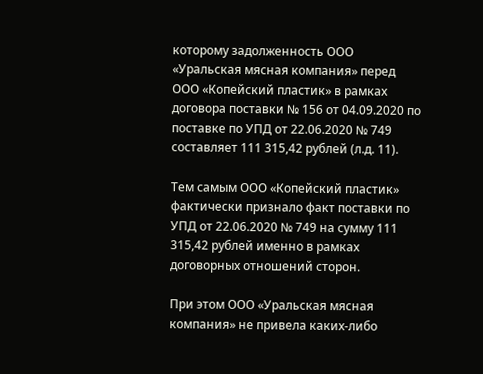которому задолженность ООО «Уральская мясная компания» перед ООО «Копейский пластик» в рамках договора поставки № 156 от 04.09.2020 по поставке по УПД от 22.06.2020 № 749 составляет 111 315,42 рублей (л.д. 11).

Тем самым ООО «Копейский пластик» фактически признало факт поставки по УПД от 22.06.2020 № 749 на сумму 111 315,42 рублей именно в рамках договорных отношений сторон.

При этом ООО «Уральская мясная компания» не привела каких-либо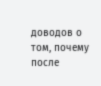доводов о том, почему после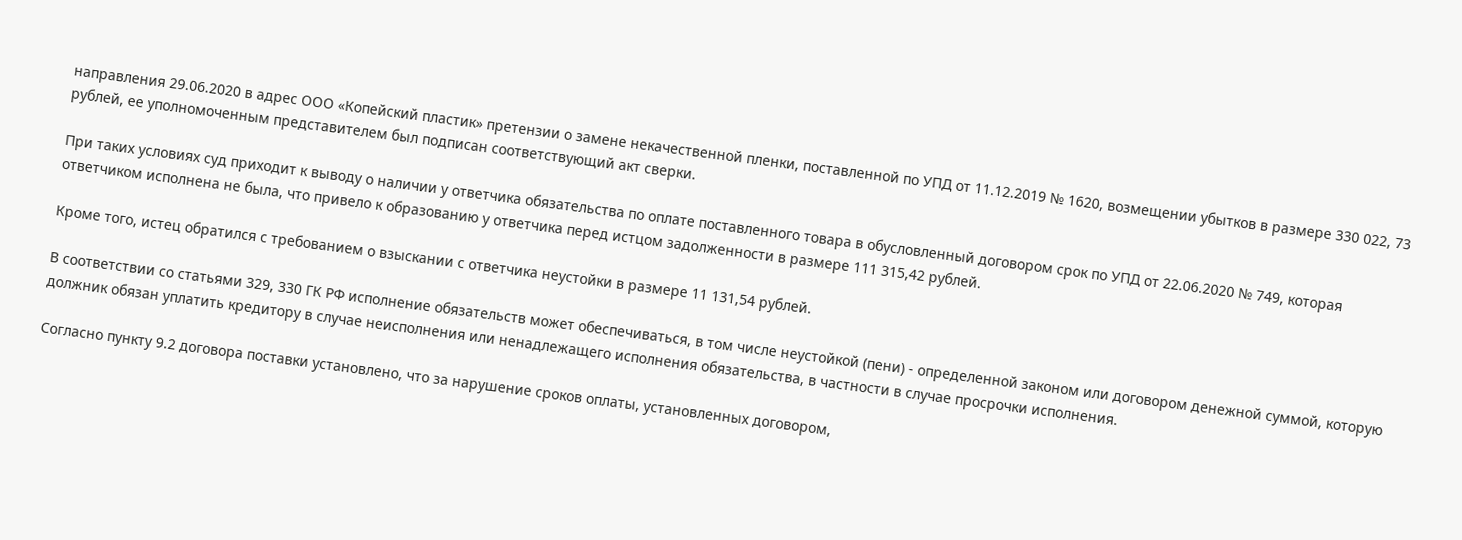направления 29.06.2020 в адрес ООО «Копейский пластик» претензии о замене некачественной пленки, поставленной по УПД от 11.12.2019 № 1620, возмещении убытков в размере 330 022, 73 рублей, ее уполномоченным представителем был подписан соответствующий акт сверки.

При таких условиях суд приходит к выводу о наличии у ответчика обязательства по оплате поставленного товара в обусловленный договором срок по УПД от 22.06.2020 № 749, которая ответчиком исполнена не была, что привело к образованию у ответчика перед истцом задолженности в размере 111 315,42 рублей.

Кроме того, истец обратился с требованием о взыскании с ответчика неустойки в размере 11 131,54 рублей.

В соответствии со статьями 329, 330 ГК РФ исполнение обязательств может обеспечиваться, в том числе неустойкой (пени) - определенной законом или договором денежной суммой, которую должник обязан уплатить кредитору в случае неисполнения или ненадлежащего исполнения обязательства, в частности в случае просрочки исполнения.

Согласно пункту 9.2 договора поставки установлено, что за нарушение сроков оплаты, установленных договором,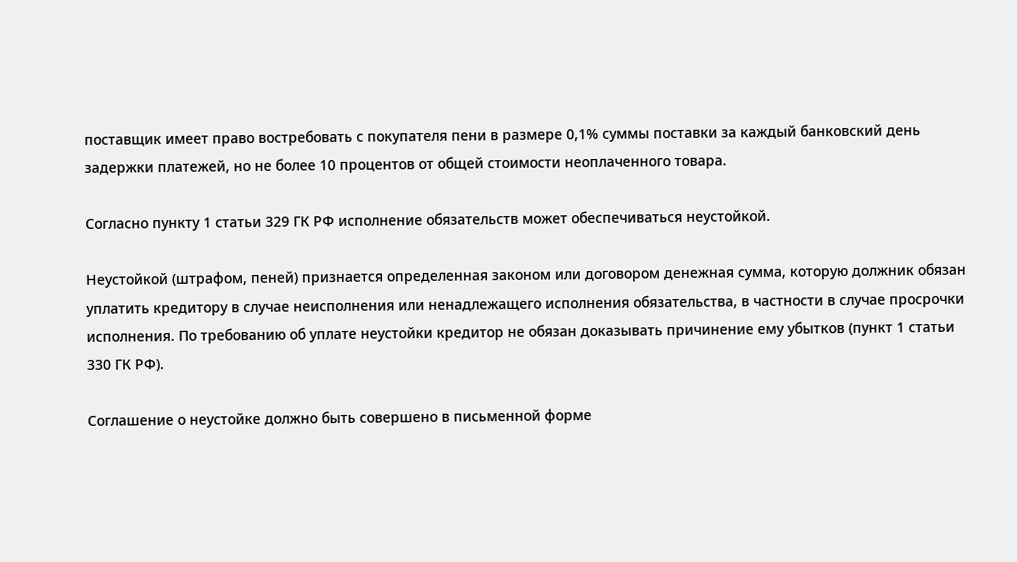поставщик имеет право востребовать с покупателя пени в размере 0,1% суммы поставки за каждый банковский день задержки платежей, но не более 10 процентов от общей стоимости неоплаченного товара.

Согласно пункту 1 статьи 329 ГК РФ исполнение обязательств может обеспечиваться неустойкой.

Неустойкой (штрафом, пеней) признается определенная законом или договором денежная сумма, которую должник обязан уплатить кредитору в случае неисполнения или ненадлежащего исполнения обязательства, в частности в случае просрочки исполнения. По требованию об уплате неустойки кредитор не обязан доказывать причинение ему убытков (пункт 1 статьи 330 ГК РФ).

Соглашение о неустойке должно быть совершено в письменной форме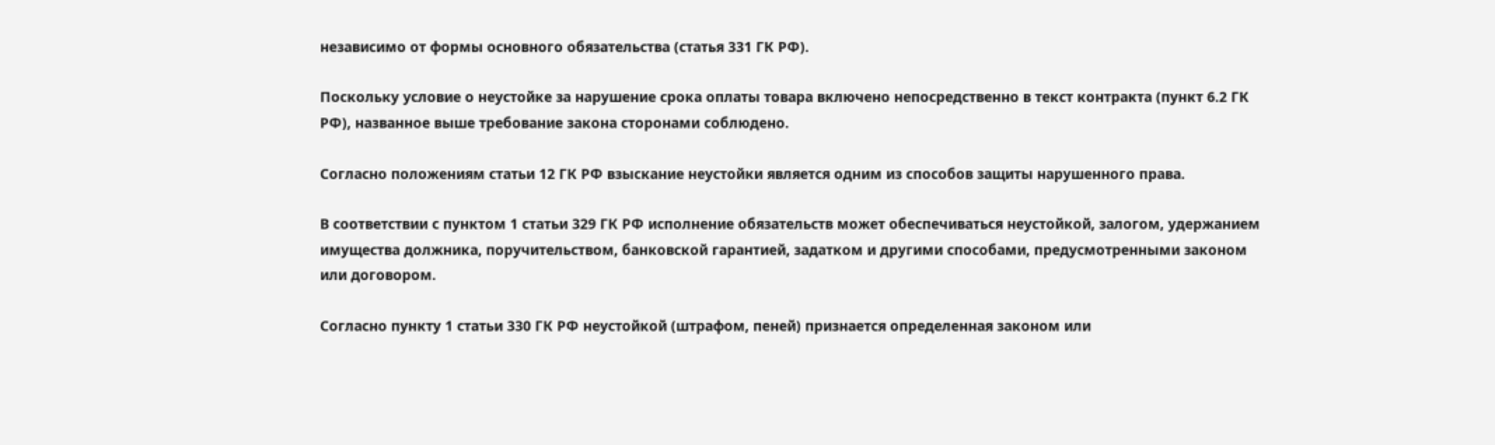независимо от формы основного обязательства (статья 331 ГК РФ).

Поскольку условие о неустойке за нарушение срока оплаты товара включено непосредственно в текст контракта (пункт 6.2 ГК РФ), названное выше требование закона сторонами соблюдено.

Согласно положениям статьи 12 ГК РФ взыскание неустойки является одним из способов защиты нарушенного права.

В соответствии с пунктом 1 статьи 329 ГК РФ исполнение обязательств может обеспечиваться неустойкой, залогом, удержанием имущества должника, поручительством, банковской гарантией, задатком и другими способами, предусмотренными законом или договором.

Согласно пункту 1 статьи 330 ГК РФ неустойкой (штрафом, пеней) признается определенная законом или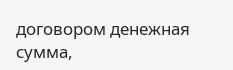договором денежная сумма,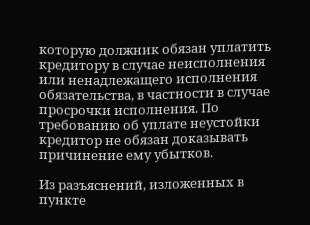которую должник обязан уплатить кредитору в случае неисполнения или ненадлежащего исполнения обязательства, в частности в случае просрочки исполнения. По требованию об уплате неустойки кредитор не обязан доказывать причинение ему убытков.

Из разъяснений, изложенных в пункте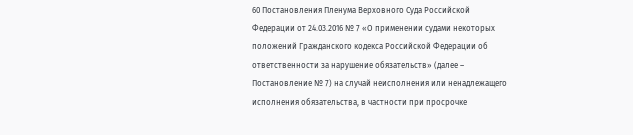60 Постановления Пленума Верховного Суда Российской Федерации от 24.03.2016 № 7 «О применении судами некоторых положений Гражданского кодекса Российской Федерации об ответственности за нарушение обязательств» (далее – Постановление № 7) на случай неисполнения или ненадлежащего исполнения обязательства, в частности при просрочке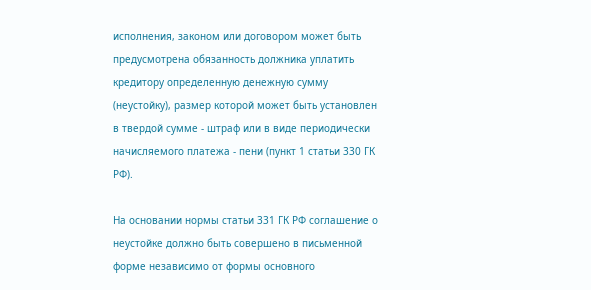исполнения, законом или договором может быть предусмотрена обязанность должника уплатить кредитору определенную денежную сумму (неустойку), размер которой может быть установлен в твердой сумме - штраф или в виде периодически начисляемого платежа - пени (пункт 1 статьи 330 ГК РФ).

На основании нормы статьи 331 ГК РФ соглашение о неустойке должно быть совершено в письменной форме независимо от формы основного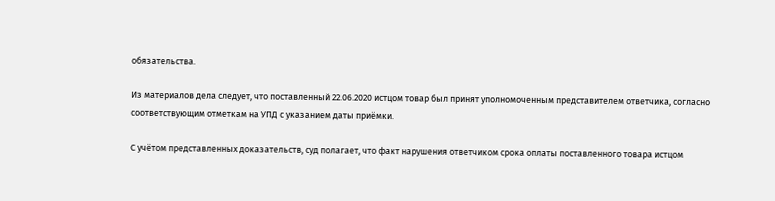обязательства.

Из материалов дела следует, что поставленный 22.06.2020 истцом товар был принят уполномоченным представителем ответчика, согласно соответствующим отметкам на УПД с указанием даты приёмки.

С учётом представленных доказательств, суд полагает, что факт нарушения ответчиком срока оплаты поставленного товара истцом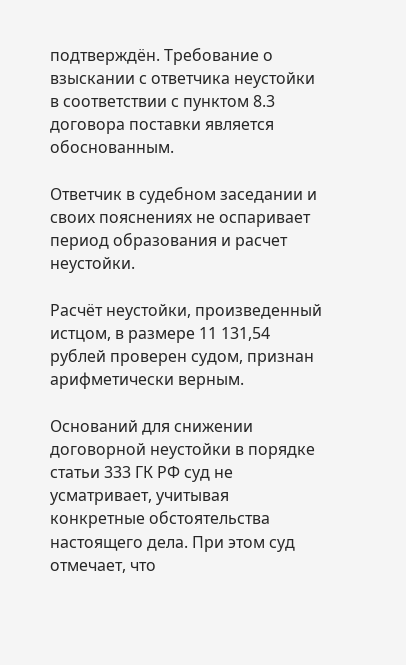подтверждён. Требование о взыскании с ответчика неустойки в соответствии с пунктом 8.3 договора поставки является обоснованным.

Ответчик в судебном заседании и своих пояснениях не оспаривает период образования и расчет неустойки.

Расчёт неустойки, произведенный истцом, в размере 11 131,54 рублей проверен судом, признан арифметически верным.

Оснований для снижении договорной неустойки в порядке статьи 333 ГК РФ суд не усматривает, учитывая конкретные обстоятельства настоящего дела. При этом суд отмечает, что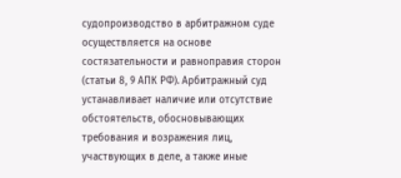судопроизводство в арбитражном суде осуществляется на основе состязательности и равноправия сторон (статьи 8, 9 АПК РФ). Арбитражный суд устанавливает наличие или отсутствие обстоятельств, обосновывающих требования и возражения лиц, участвующих в деле, а также иные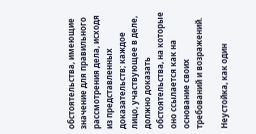обстоятельства, имеющие значение для правильного рассмотрения дела, исходя из представленных доказательств; каждое лицо, участвующее в деле, должно доказать обстоятельства, на которые оно ссылается как на основание своих требований и возражений.

Неустойка, как один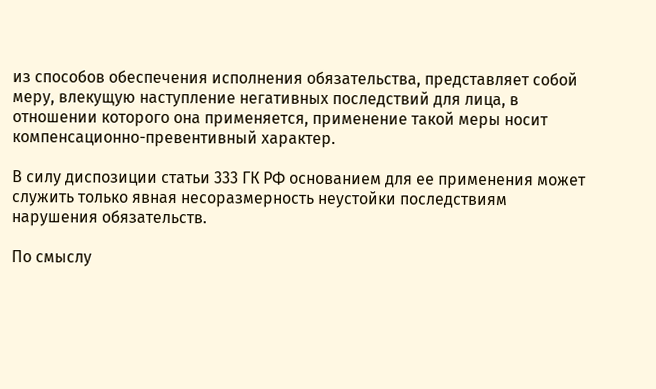из способов обеспечения исполнения обязательства, представляет собой меру, влекущую наступление негативных последствий для лица, в отношении которого она применяется, применение такой меры носит компенсационно-превентивный характер.

В силу диспозиции статьи 333 ГК РФ основанием для ее применения может служить только явная несоразмерность неустойки последствиям нарушения обязательств.

По смыслу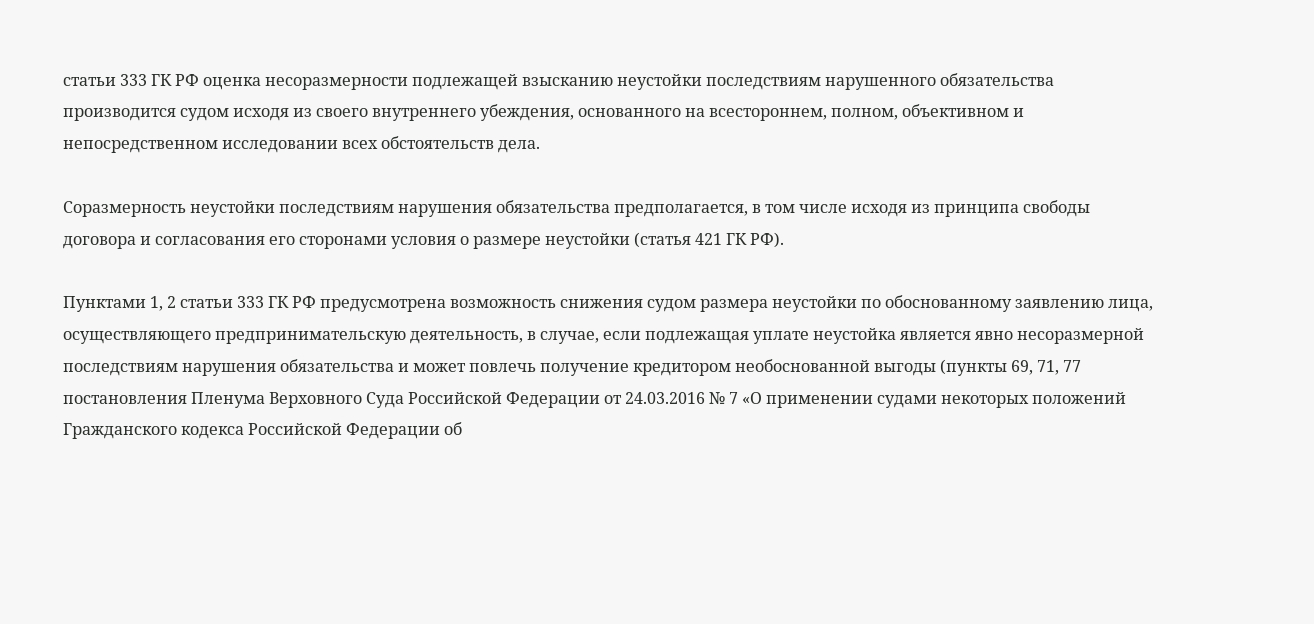статьи 333 ГК РФ оценка несоразмерности подлежащей взысканию неустойки последствиям нарушенного обязательства производится судом исходя из своего внутреннего убеждения, основанного на всестороннем, полном, объективном и непосредственном исследовании всех обстоятельств дела.

Соразмерность неустойки последствиям нарушения обязательства предполагается, в том числе исходя из принципа свободы договора и согласования его сторонами условия о размере неустойки (статья 421 ГК РФ).

Пунктами 1, 2 статьи 333 ГК РФ предусмотрена возможность снижения судом размера неустойки по обоснованному заявлению лица, осуществляющего предпринимательскую деятельность, в случае, если подлежащая уплате неустойка является явно несоразмерной последствиям нарушения обязательства и может повлечь получение кредитором необоснованной выгоды (пункты 69, 71, 77 постановления Пленума Верховного Суда Российской Федерации от 24.03.2016 № 7 «О применении судами некоторых положений Гражданского кодекса Российской Федерации об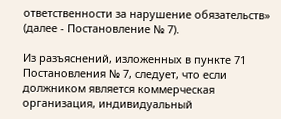ответственности за нарушение обязательств» (далее - Постановление № 7).

Из разъяснений, изложенных в пункте 71 Постановления № 7, следует, что если должником является коммерческая организация, индивидуальный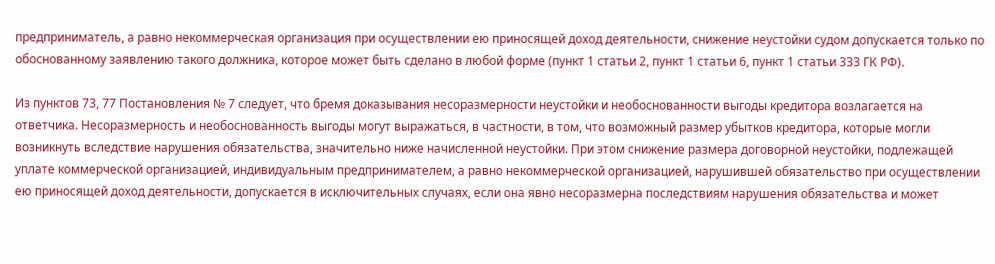предприниматель, а равно некоммерческая организация при осуществлении ею приносящей доход деятельности, снижение неустойки судом допускается только по обоснованному заявлению такого должника, которое может быть сделано в любой форме (пункт 1 статьи 2, пункт 1 статьи 6, пункт 1 статьи 333 ГК РФ).

Из пунктов 73, 77 Постановления № 7 следует, что бремя доказывания несоразмерности неустойки и необоснованности выгоды кредитора возлагается на ответчика. Несоразмерность и необоснованность выгоды могут выражаться, в частности, в том, что возможный размер убытков кредитора, которые могли возникнуть вследствие нарушения обязательства, значительно ниже начисленной неустойки. При этом снижение размера договорной неустойки, подлежащей уплате коммерческой организацией, индивидуальным предпринимателем, а равно некоммерческой организацией, нарушившей обязательство при осуществлении ею приносящей доход деятельности, допускается в исключительных случаях, если она явно несоразмерна последствиям нарушения обязательства и может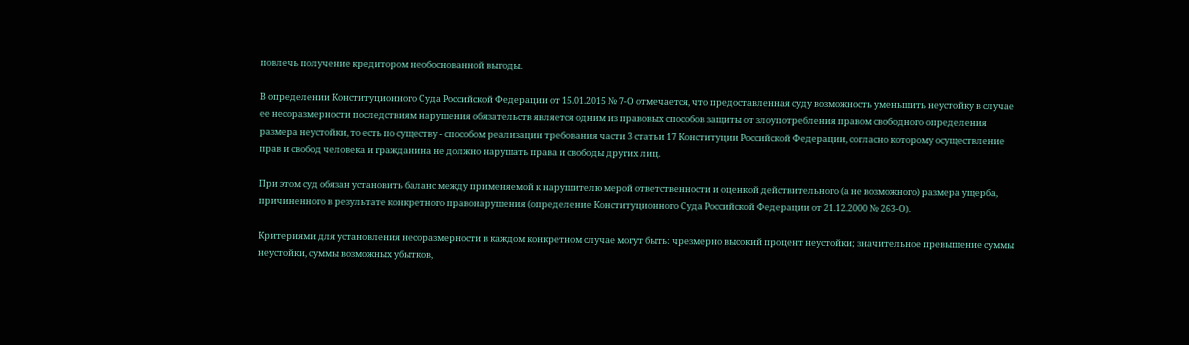повлечь получение кредитором необоснованной выгоды.

В определении Конституционного Суда Российской Федерации от 15.01.2015 № 7-О отмечается, что предоставленная суду возможность уменьшить неустойку в случае ее несоразмерности последствиям нарушения обязательств является одним из правовых способов защиты от злоупотребления правом свободного определения размера неустойки, то есть по существу - способом реализации требования части 3 статьи 17 Конституции Российской Федерации, согласно которому осуществление прав и свобод человека и гражданина не должно нарушать права и свободы других лиц.

При этом суд обязан установить баланс между применяемой к нарушителю мерой ответственности и оценкой действительного (а не возможного) размера ущерба, причиненного в результате конкретного правонарушения (определение Конституционного Суда Российской Федерации от 21.12.2000 № 263-О).

Критериями для установления несоразмерности в каждом конкретном случае могут быть: чрезмерно высокий процент неустойки; значительное превышение суммы неустойки, суммы возможных убытков,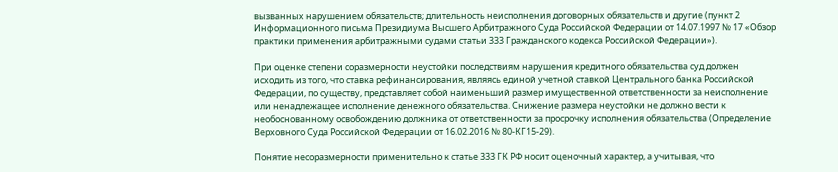вызванных нарушением обязательств; длительность неисполнения договорных обязательств и другие (пункт 2 Информационного письма Президиума Высшего Арбитражного Суда Российской Федерации от 14.07.1997 № 17 «Обзор практики применения арбитражными судами статьи 333 Гражданского кодекса Российской Федерации»).

При оценке степени соразмерности неустойки последствиям нарушения кредитного обязательства суд должен исходить из того, что ставка рефинансирования, являясь единой учетной ставкой Центрального банка Российской Федерации, по существу, представляет собой наименьший размер имущественной ответственности за неисполнение или ненадлежащее исполнение денежного обязательства. Снижение размера неустойки не должно вести к необоснованному освобождению должника от ответственности за просрочку исполнения обязательства (Определение Верховного Суда Российской Федерации от 16.02.2016 № 80-КГ15-29).

Понятие несоразмерности применительно к статье 333 ГК РФ носит оценочный характер, а учитывая, что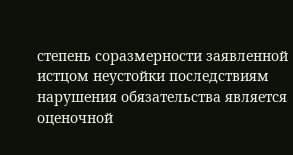степень соразмерности заявленной истцом неустойки последствиям нарушения обязательства является оценочной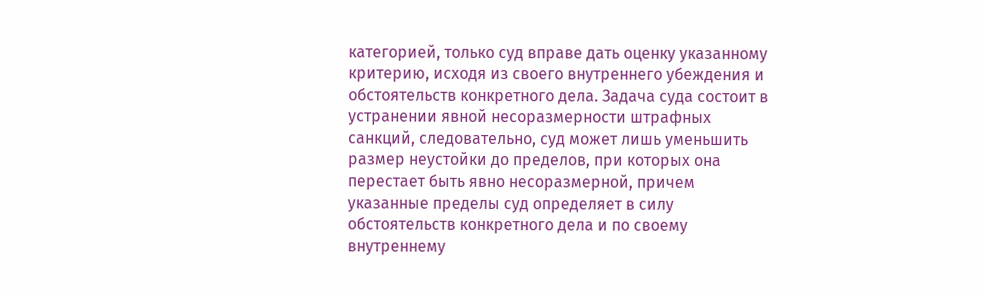категорией, только суд вправе дать оценку указанному критерию, исходя из своего внутреннего убеждения и обстоятельств конкретного дела. Задача суда состоит в устранении явной несоразмерности штрафных санкций, следовательно, суд может лишь уменьшить размер неустойки до пределов, при которых она перестает быть явно несоразмерной, причем указанные пределы суд определяет в силу обстоятельств конкретного дела и по своему внутреннему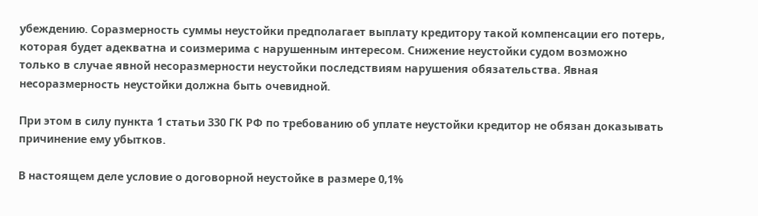убеждению. Соразмерность суммы неустойки предполагает выплату кредитору такой компенсации его потерь, которая будет адекватна и соизмерима с нарушенным интересом. Снижение неустойки судом возможно только в случае явной несоразмерности неустойки последствиям нарушения обязательства. Явная несоразмерность неустойки должна быть очевидной.

При этом в силу пункта 1 статьи 330 ГК РФ по требованию об уплате неустойки кредитор не обязан доказывать причинение ему убытков.

В настоящем деле условие о договорной неустойке в размере 0,1%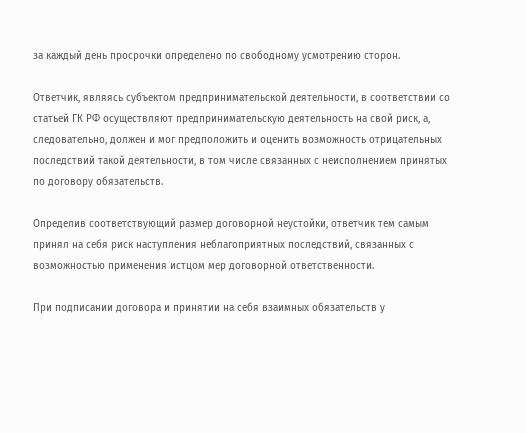за каждый день просрочки определено по свободному усмотрению сторон.

Ответчик, являясь субъектом предпринимательской деятельности, в соответствии со статьей ГК РФ осуществляют предпринимательскую деятельность на свой риск, а, следовательно, должен и мог предположить и оценить возможность отрицательных последствий такой деятельности, в том числе связанных с неисполнением принятых по договору обязательств.

Определив соответствующий размер договорной неустойки, ответчик тем самым принял на себя риск наступления неблагоприятных последствий, связанных с возможностью применения истцом мер договорной ответственности.

При подписании договора и принятии на себя взаимных обязательств у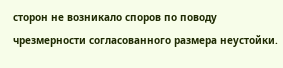сторон не возникало споров по поводу чрезмерности согласованного размера неустойки.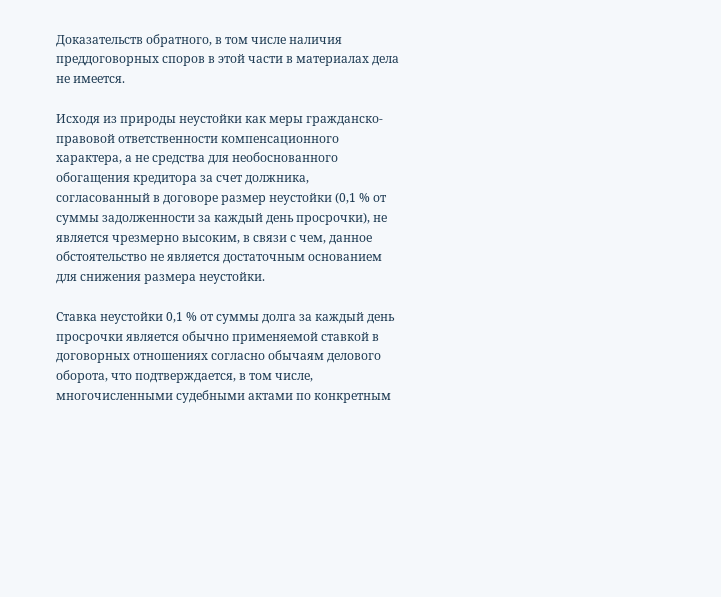Доказательств обратного, в том числе наличия преддоговорных споров в этой части в материалах дела не имеется.

Исходя из природы неустойки как меры гражданско-правовой ответственности компенсационного характера, а не средства для необоснованного обогащения кредитора за счет должника, согласованный в договоре размер неустойки (0,1 % от суммы задолженности за каждый день просрочки), не является чрезмерно высоким, в связи с чем, данное обстоятельство не является достаточным основанием для снижения размера неустойки.

Ставка неустойки 0,1 % от суммы долга за каждый день просрочки является обычно применяемой ставкой в договорных отношениях согласно обычаям делового оборота, что подтверждается, в том числе, многочисленными судебными актами по конкретным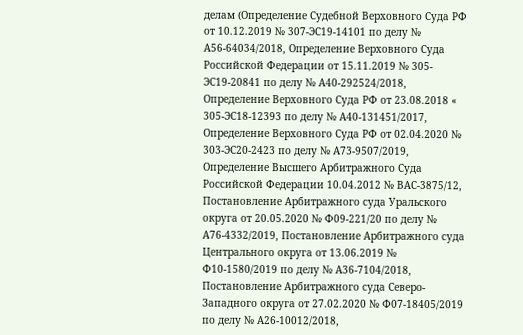делам (Определение Судебной Верховного Суда РФ от 10.12.2019 № 307-ЭС19-14101 по делу № А56-64034/2018, Определение Верховного Суда Российской Федерации от 15.11.2019 № 305-ЭС19-20841 по делу № А40-292524/2018, Определение Верховного Суда РФ от 23.08.2018 « 305-ЭС18-12393 по делу № А40-131451/2017, Определение Верховного Суда РФ от 02.04.2020 № 303-ЭС20-2423 по делу № А73-9507/2019, Определение Высшего Арбитражного Суда Российской Федерации 10.04.2012 № ВАС-3875/12, Постановление Арбитражного суда Уральского округа от 20.05.2020 № Ф09-221/20 по делу № А76-4332/2019, Постановление Арбитражного суда Центрального округа от 13.06.2019 № Ф10-1580/2019 по делу № А36-7104/2018, Постановление Арбитражного суда Северо-Западного округа от 27.02.2020 № Ф07-18405/2019 по делу № А26-10012/2018,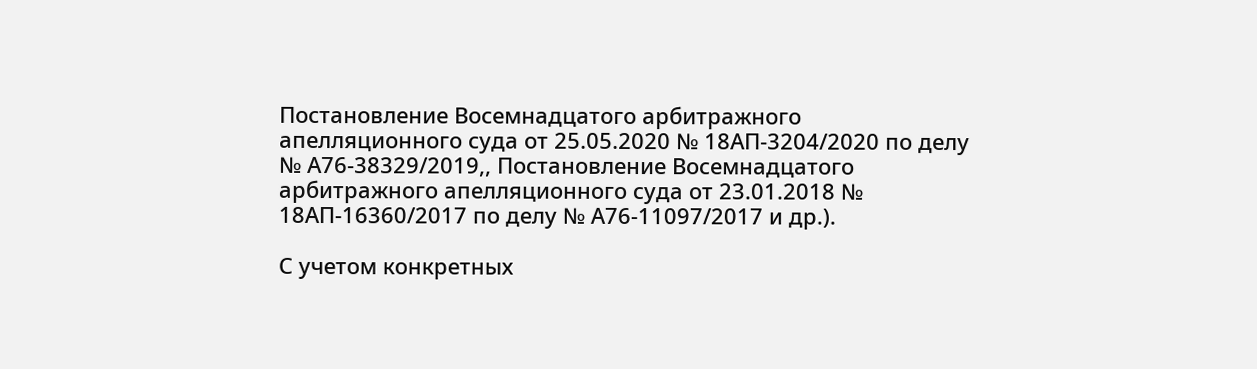Постановление Восемнадцатого арбитражного апелляционного суда от 25.05.2020 № 18АП-3204/2020 по делу № А76-38329/2019,, Постановление Восемнадцатого арбитражного апелляционного суда от 23.01.2018 № 18АП-16360/2017 по делу № А76-11097/2017 и др.).

С учетом конкретных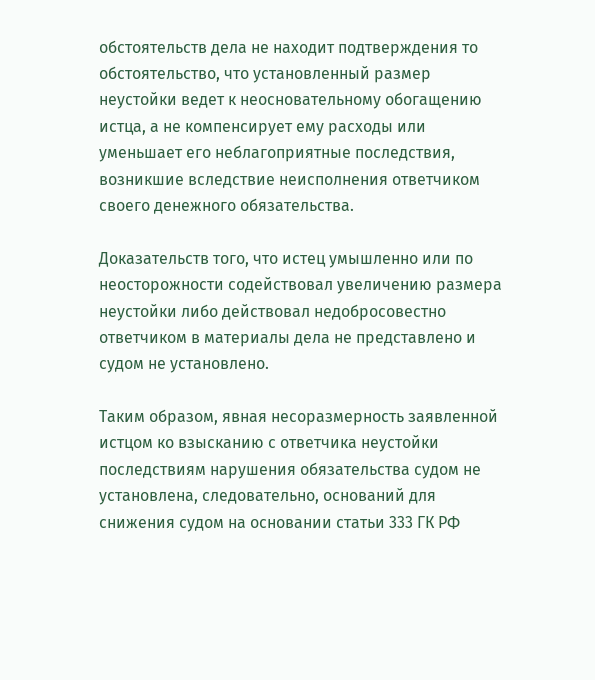обстоятельств дела не находит подтверждения то обстоятельство, что установленный размер неустойки ведет к неосновательному обогащению истца, а не компенсирует ему расходы или уменьшает его неблагоприятные последствия, возникшие вследствие неисполнения ответчиком своего денежного обязательства.

Доказательств того, что истец умышленно или по неосторожности содействовал увеличению размера неустойки либо действовал недобросовестно ответчиком в материалы дела не представлено и судом не установлено.

Таким образом, явная несоразмерность заявленной истцом ко взысканию с ответчика неустойки последствиям нарушения обязательства судом не установлена, следовательно, оснований для снижения судом на основании статьи 333 ГК РФ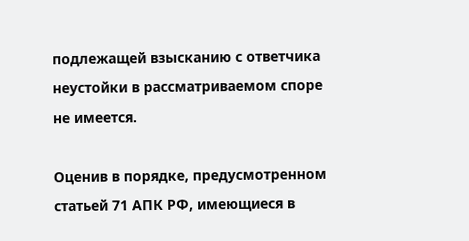подлежащей взысканию с ответчика неустойки в рассматриваемом споре не имеется.

Оценив в порядке, предусмотренном статьей 71 АПК РФ, имеющиеся в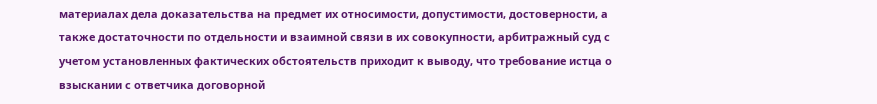материалах дела доказательства на предмет их относимости, допустимости, достоверности, а также достаточности по отдельности и взаимной связи в их совокупности, арбитражный суд с учетом установленных фактических обстоятельств приходит к выводу, что требование истца о взыскании с ответчика договорной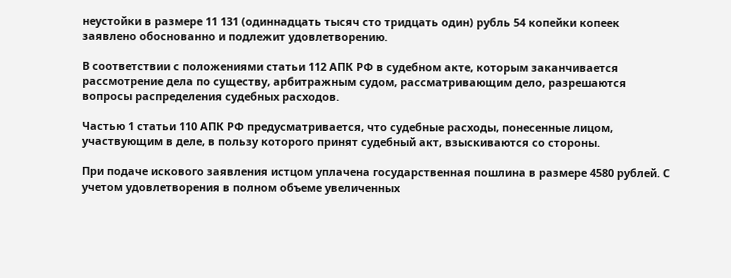неустойки в размере 11 131 (одиннадцать тысяч сто тридцать один) рубль 54 копейки копеек заявлено обоснованно и подлежит удовлетворению.

В соответствии с положениями статьи 112 АПК РФ в судебном акте, которым заканчивается рассмотрение дела по существу, арбитражным судом, рассматривающим дело, разрешаются вопросы распределения судебных расходов.

Частью 1 статьи 110 АПК РФ предусматривается, что судебные расходы, понесенные лицом, участвующим в деле, в пользу которого принят судебный акт, взыскиваются со стороны.

При подаче искового заявления истцом уплачена государственная пошлина в размере 4580 рублей. С учетом удовлетворения в полном объеме увеличенных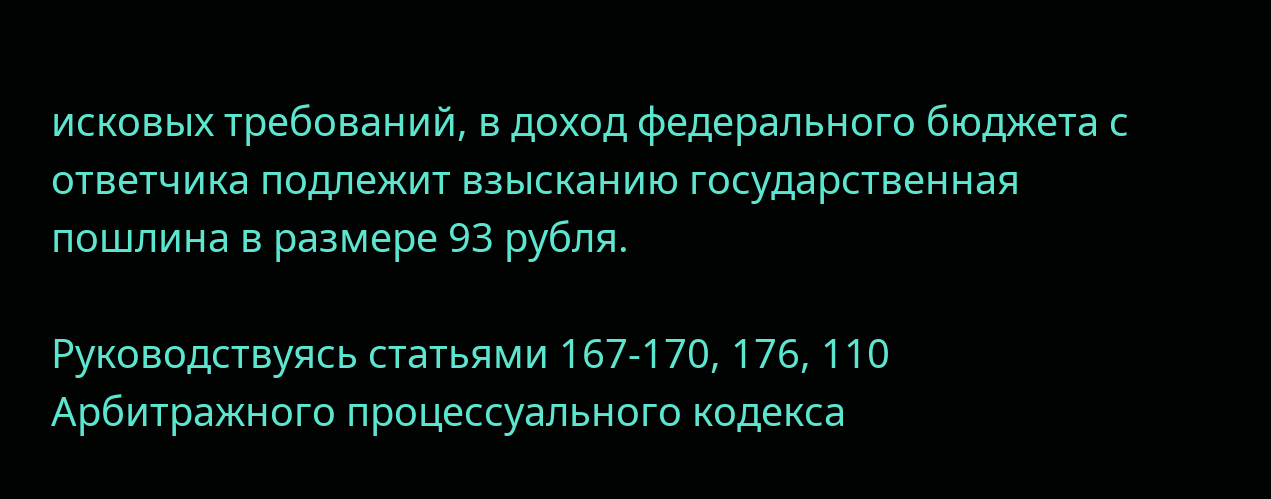исковых требований, в доход федерального бюджета с ответчика подлежит взысканию государственная пошлина в размере 93 рубля.

Руководствуясь статьями 167-170, 176, 110 Арбитражного процессуального кодекса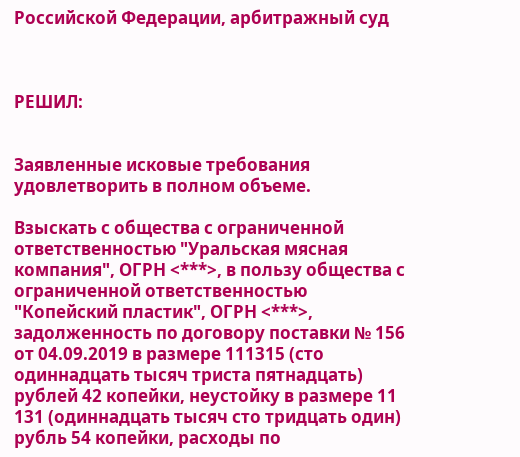Российской Федерации, арбитражный суд



РЕШИЛ:


Заявленные исковые требования удовлетворить в полном объеме.

Взыскать с общества с ограниченной ответственностью "Уральская мясная компания", ОГРН <***>, в пользу общества с ограниченной ответственностью "Копейский пластик", ОГРН <***>, задолженность по договору поставки № 156 от 04.09.2019 в размере 111315 (сто одиннадцать тысяч триста пятнадцать) рублей 42 копейки, неустойку в размере 11 131 (одиннадцать тысяч сто тридцать один) рубль 54 копейки, расходы по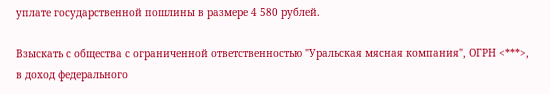уплате государственной пошлины в размере 4 580 рублей.

Взыскать с общества с ограниченной ответственностью "Уральская мясная компания", ОГРН <***>, в доход федерального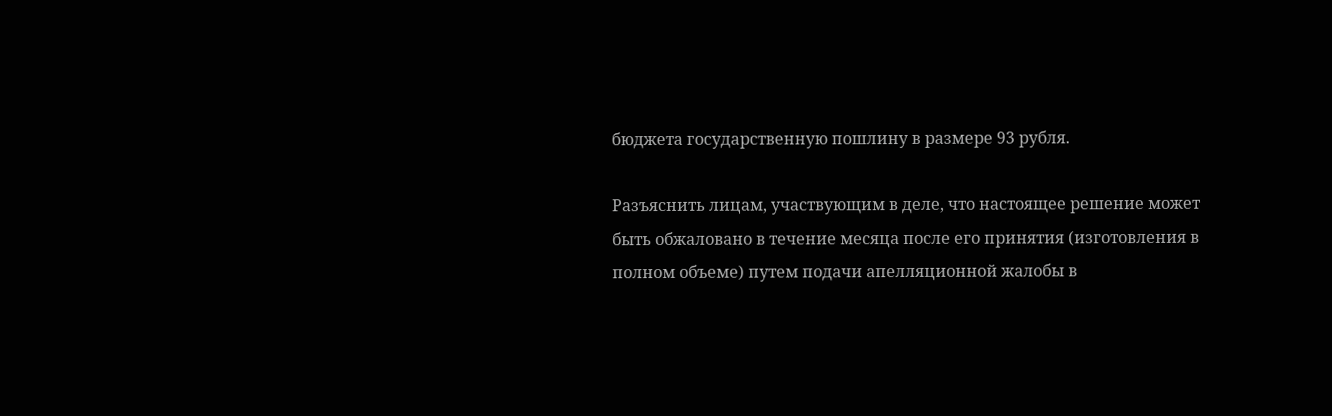бюджета государственную пошлину в размере 93 рубля.

Разъяснить лицам, участвующим в деле, что настоящее решение может быть обжаловано в течение месяца после его принятия (изготовления в полном объеме) путем подачи апелляционной жалобы в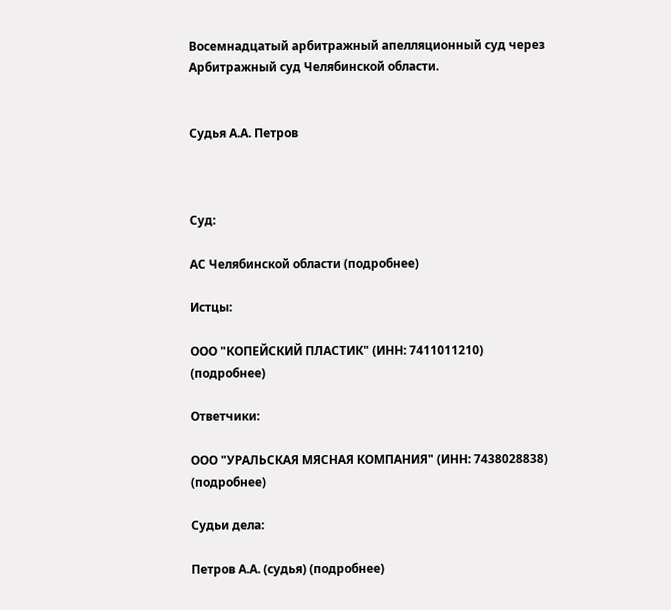Восемнадцатый арбитражный апелляционный суд через Арбитражный суд Челябинской области.


Судья А.А. Петров



Суд:

АС Челябинской области (подробнее)

Истцы:

ООО "КОПЕЙСКИЙ ПЛАСТИК" (ИНН: 7411011210) (подробнее)

Ответчики:

ООО "УРАЛЬСКАЯ МЯСНАЯ КОМПАНИЯ" (ИНН: 7438028838) (подробнее)

Судьи дела:

Петров А.А. (судья) (подробнее)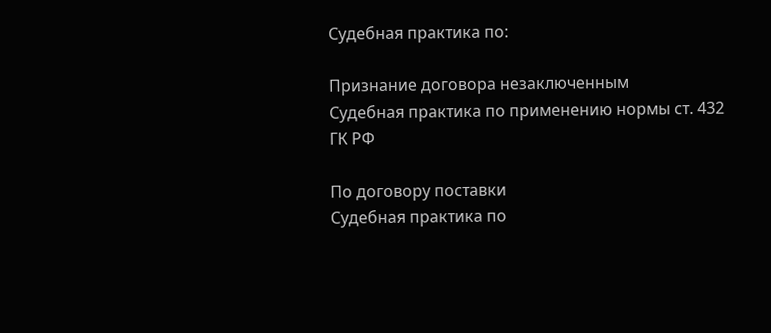Судебная практика по:

Признание договора незаключенным
Судебная практика по применению нормы ст. 432 ГК РФ

По договору поставки
Судебная практика по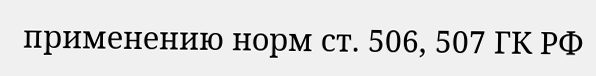применению норм ст. 506, 507 ГК РФ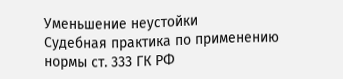Уменьшение неустойки
Судебная практика по применению нормы ст. 333 ГК РФ